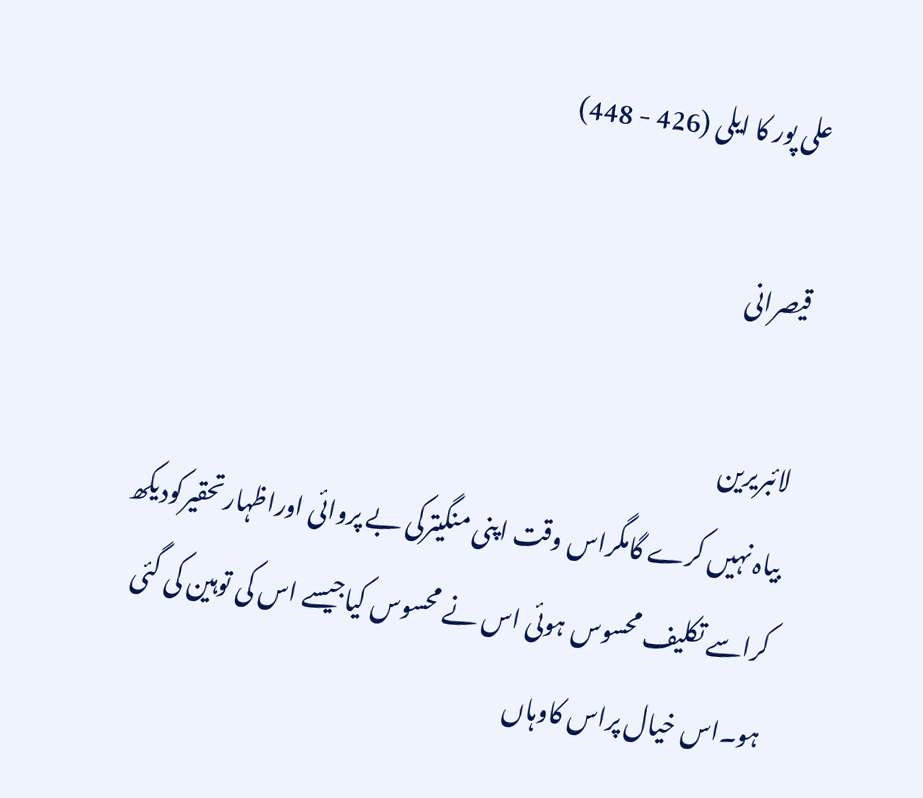علی پور کا ایلی (426 - 448)

قیصرانی

لائبریرین
بیاہ نہیں کرے گامگراس وقت اپنی منگیترکی بے پروائی اوراظہارتحقیرکودیکھ کراسے تکلیف محسوس ہوئی اس نے محسوس کیاجیسے اس کی توہین کی گئی ہو۔اس خیال پراس کاوہاں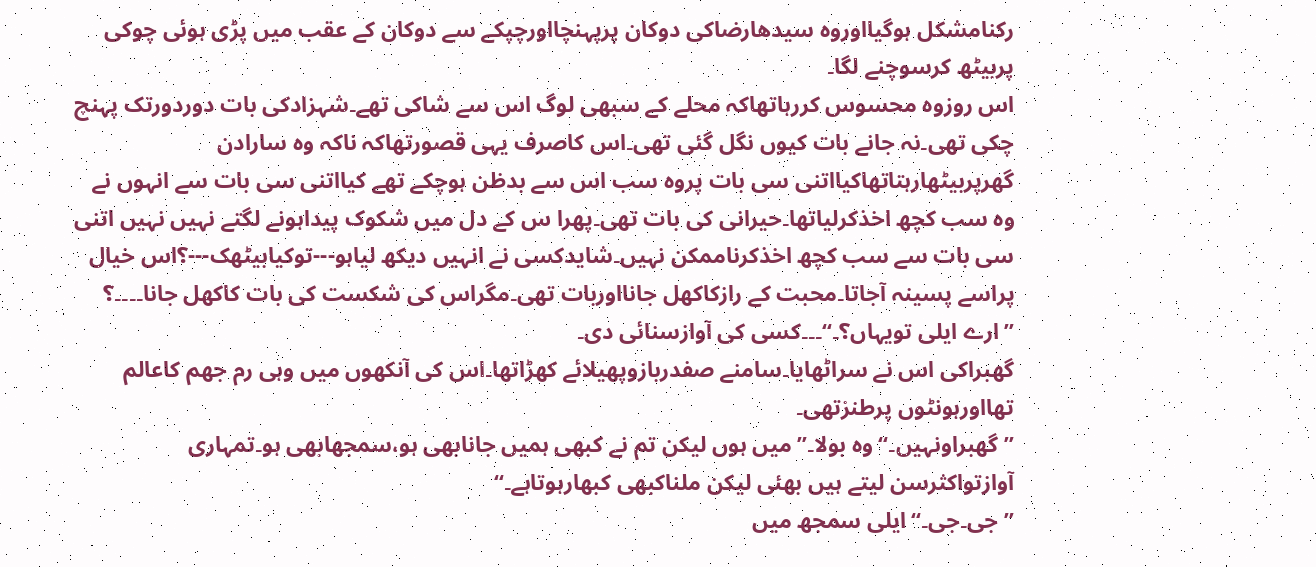رکنامشکل ہوگیااوروہ سیدھارضاکی دوکان پرپہنچااورچپکے سے دوکان کے عقب میں پڑی ہوئی چوکی پربیٹھ کرسوچنے لگا۔
اس روزوہ محسوس کررہاتھاکہ محلے کے سبھی لوگ اس سے شاکی تھے۔شہزادکی بات دوردورتک پہنچ چکی تھی۔نہ جانے بات کیوں نگل گئی تھی۔اس کاصرف یہی قصورتھاکہ ناکہ وہ سارادن گھرپربیٹھارہتاتھاکیااتنی سی بات پروہ سب اس سے بدظن ہوچکے تھے کیااتنی سی بات سے انہوں نے وہ سب کچھ اخذکرلیاتھا۔حیرانی کی بات تھی۔پھرا س کے دل میں شکوک پیداہونے لگتے نہیں نہیں اتنی سی بات سے سب کچھ اخذکرناممکن نہیں۔شایدکسی نے انہیں دیکھ لیاہو---توکیابیٹھک---؟اس خیال پراسے پسینہ آجاتا۔محبت کے رازکاکھل جانااوربات تھی۔مگراس کی شکست کی بات کاکھل جانا۔۔۔۔؟
”ارے ایلی تویہاں؟۔“۔۔۔کسی کی آوازسنائی دی۔
گھبراکی اس نے سراٹھایا۔سامنے صفدربازوپھیلائے کھڑاتھا۔اس کی آنکھوں میں وہی رم جھم کاعالم تھااورہونٹوں پرطنزتھی۔
”گھبراونہیں۔“وہ بولا۔”میں ہوں لیکن تم نے کبھی ہمیں جانابھی ہو،سمجھابھی ہو۔تمہاری آوازتواکثرسن لیتے ہیں بھئی لیکن ملناکبھی کبھارہوتاہے۔“
”جی۔جی۔“ایلی سمجھ میں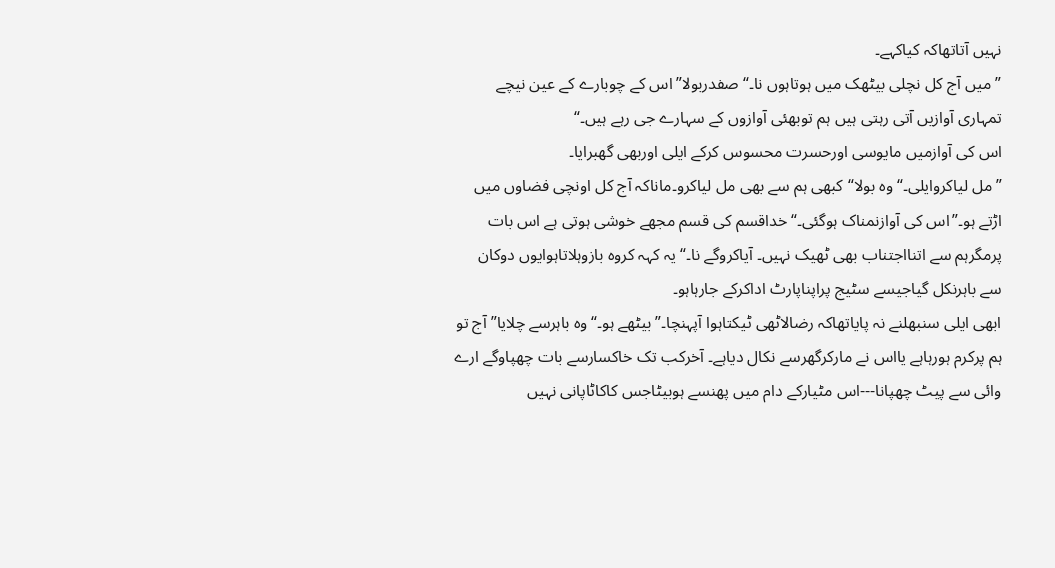نہیں آتاتھاکہ کیاکہے۔
”میں آج کل نچلی بیٹھک میں ہوتاہوں نا۔“صفدربولا”اس کے چوبارے کے عین نیچے تمہاری آوازیں آتی رہتی ہیں ہم توبھئی آوازوں کے سہارے جی رہے ہیں۔“
اس کی آوازمیں مایوسی اورحسرت محسوس کرکے ایلی اوربھی گھبرایا۔
”مل لیاکروایلی۔“وہ بولا“کبھی ہم سے بھی مل لیاکرو۔ماناکہ آج کل اونچی فضاوں میں اڑتے ہو۔”اس کی آوازنمناک ہوگئی۔“خداقسم کی قسم مجھے خوشی ہوتی ہے اس بات پرمگرہم سے اتنااجتناب بھی ٹھیک نہیں۔ آیاکروگے نا۔“یہ کہہ کروہ بازوہلاتاہوایوں دوکان سے باہرنکل گیاجیسے سٹیج پراپناپارٹ اداکرکے جارہاہو۔
ابھی ایلی سنبھلنے نہ پایاتھاکہ رضالاٹھی ٹیکتاہوا آپہنچا۔”بیٹھے ہو۔“وہ باہرسے چلایا” آج تو ہم پرکرم ہورہاہے یااس نے مارکرگھرسے نکال دیاہے۔ آخرکب تک خاکسارسے بات چھپاوگے ارے وائی سے پیٹ چھپانا---اس مٹیارکے دام میں پھنسے ہوبیٹاجس کاکاٹاپانی نہیں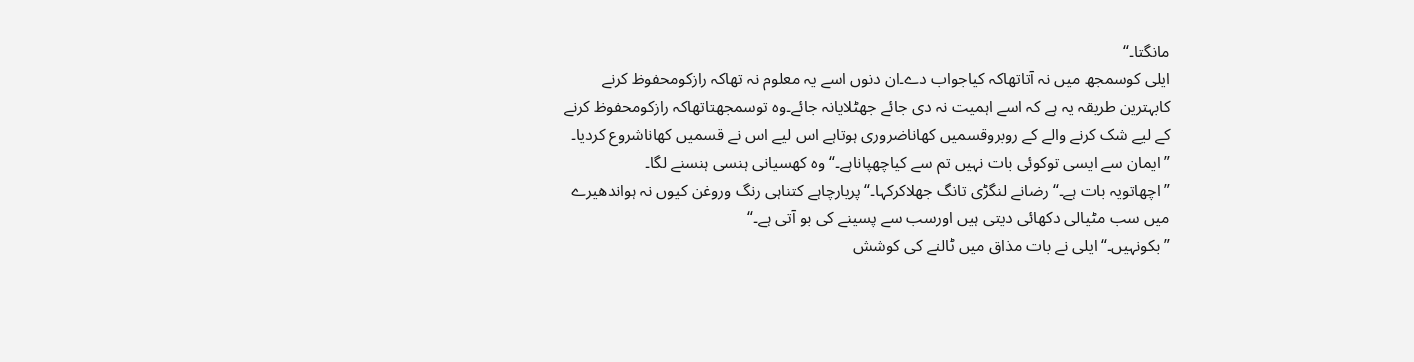مانگتا۔“
ایلی کوسمجھ میں نہ آتاتھاکہ کیاجواب دے۔ان دنوں اسے یہ معلوم نہ تھاکہ رازکومحفوظ کرنے کابہترین طریقہ یہ ہے کہ اسے اہمیت نہ دی جائے جھٹلایانہ جائے۔وہ توسمجھتاتھاکہ رازکومحفوظ کرنے کے لیے شک کرنے والے کے روبروقسمیں کھاناضروری ہوتاہے اس لیے اس نے قسمیں کھاناشروع کردیا۔
”ایمان سے ایسی توکوئی بات نہیں تم سے کیاچھپاناہے۔“وہ کھسیانی ہنسی ہنسنے لگا۔
”اچھاتویہ بات ہے۔“رضانے لنگڑی تانگ جھلاکرکہا۔“پریارچاہے کتناہی رنگ وروغن کیوں نہ ہواندھیرے میں سب مٹیالی دکھائی دیتی ہیں اورسب سے پسینے کی بو آتی ہے۔“
”بکونہیں۔“ایلی نے بات مذاق میں ٹالنے کی کوشش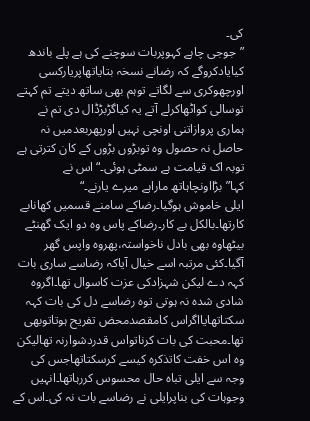کی۔
”جوجی چاہے کہوپربات سوچنے کی ہے پلے باندھ کیایادکروگے کہ رضانے نسخہ بتایاتھاپریارکسی اورچھوکری سے لگاتے توہم بھی ساتھ دیتے تم کہتے توسالی کواٹھاکرلے آتے یہ کیاگڑبڑڈال دی تم نے ہماری پروازاتنی اونچی نہیں اورپھربعدمیں نہ حاصل نہ حصول وہ توبڑوں بڑوں کے کان کترتی ہے توبہ اک قیامت ہے سمٹی ہوئی۔“اس نے کہا”بڑااونچاہاتھ ماراہے میرے یارنے۔“
ایلی خاموش ہوگیا۔رضاکے سامنے قسمیں کھانابے کارتھا۔بالکل بے کار۔رضاکے پاس وہ دو ایک گھنٹے بیٹھاوہ بھی بادل ناخواستہ،پھروہ واپس گھر آگیا۔کئی مرتبہ اسے خیال آیاکہ رضاسے ساری بات کہہ دے لیکن شہزادکی عزت کاسوال تھا۔اگروہ شادی شدہ نہ ہوتی توہ رضاسے دل کی بات کہہ سکتاتھایااگراس کامقصدمحض تفریح ہوتاتوبھی تھا۔محبت کی بات کرناتواس قدردشوارنہ تھالیکن وہ اس خفت کاتذکرہ کیسے کرسکتاتھاجس کی وجہ سے ایلی تباہ حال محسوس کررہاتھا۔انہیں وجوہات کی بناپرایلی نے رضاسے بات نہ کی۔اس کے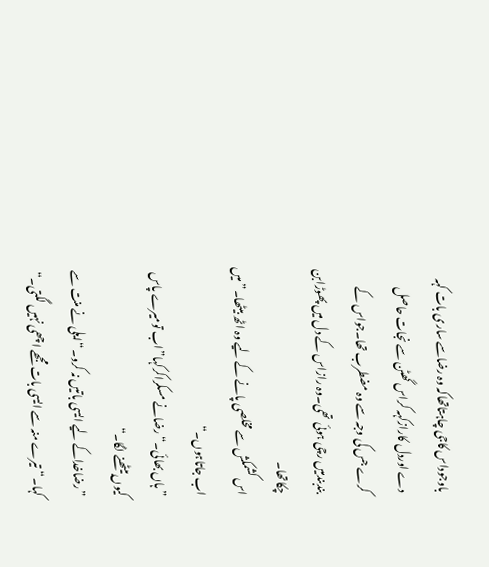باوجوداس کاجی چاہتاتھاکہ وہ رضاسے ساری بات کہہ دے اوردل کارازکہہ کراس گھٹن سے نجات حاصل کرے جس کی وجہ سے وہ مضطرب تھا۔جواس کے بندبندمیں رچی ہوئی تھی۔وہ رازاس کے دل میں پھوڑابن چکاتھا۔
اس کشمکش سے مخلصی پانے کے لیے وہ اٹھ بیٹھا۔”میں اب جاتاہوں۔“
”ہاں بھائی۔“رضانے مسکراکرکہا”اب تومیرے پاس کیوں بیٹھنے لگا۔“
”رضاخداکے لیے ایسی باتیں نہ کرو۔“ایلی نے منت سے کہا۔“تیرے منہ سے ایسی بات مجھے اچھی نہیں لگتی۔“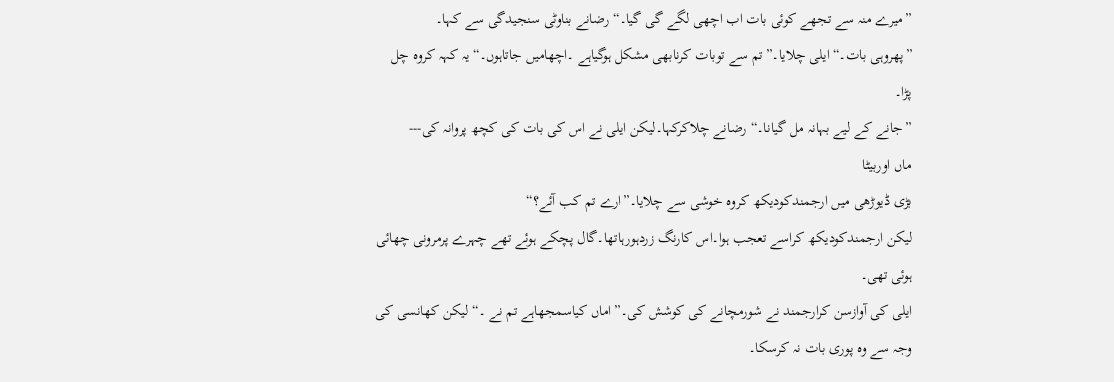”میرے منہ سے تجھے کوئی بات اب اچھی لگے گی گیا۔“رضانے بناوٹی سنجیدگی سے کہا۔
”پھروہی بات۔“ایلی چلایا۔”تم سے توبات کرنابھی مشکل ہوگیاہے ۔اچھامیں جاتاہوں۔“یہ کہہ کروہ چل پڑا۔
”جانے کے لیے بہانہ مل گیانا۔“رضانے چلاکرکہا۔لیکن ایلی نے اس کی بات کی کچھ پروانہ کی---
ماں اوربیٹا
بڑی ڈیوڑھی میں ارجمندکودیکھ کروہ خوشی سے چلایا۔”ارے تم کب آئے؟“
لیکن ارجمندکودیکھ کراسے تعجب ہوا۔اس کارنگ زردہورہاتھا۔گال پچکے ہوئے تھے چہرے پرمرونی چھائی ہوئی تھی۔
ایلی کی آوازسن کرارجمند نے شورمچانے کی کوشش کی۔”اماں کیاسمجھاہے تم نے ۔“لیکن کھانسی کی وجہ سے وہ پوری بات نہ کرسکا۔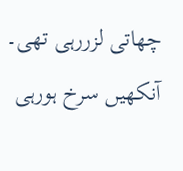چھاتی لزررہی تھی۔ آنکھیں سرخ ہورہی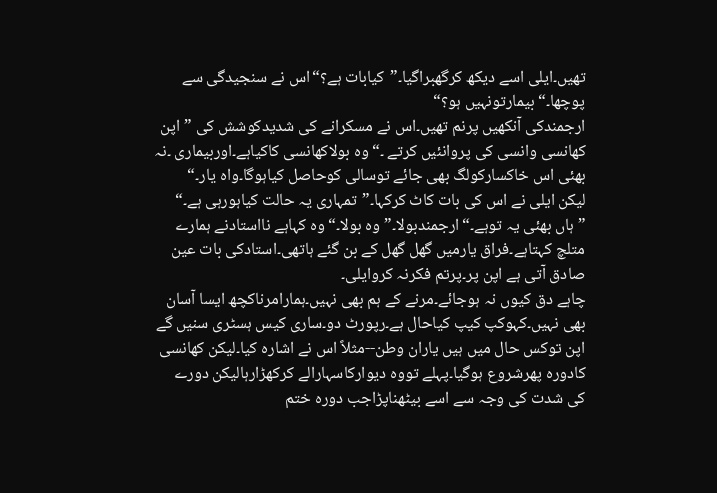تھیں۔ایلی اسے دیکھ کرگھبراگیا۔”کیابات ہے؟“اس نے سنجیدگی سے پوچھا۔“بیمارتونہیں ہو؟“
ارجمندکی آنکھیں پرنم تھیں۔اس نے مسکرانے کی شدیدکوشش کی ”اپن کھانسی وانسی کی پروانئیں کرتے ۔“وہ بولاکھانسی کاکیاہے۔اوربیماری ۔نہ بھئی اس خاکسارکولگ بھی جائے توسالی کوحاصل کیاہوگا۔واہ یار۔“
لیکن ایلی نے اس کی بات کاٹ کرکہا۔”تمہاری یہ حالت کیاہورہی ہے۔“
”ہاں بھئی یہ توہے۔“ارجمندبولا۔”وہ بولا۔“وہ کہاہے نااستادنے ہمارے متلچ کہتاہے۔فراق یارمیں گھل گھل کے بن گئے ہاتھی۔استادکی بات عین صادق آتی ہے اپن پر۔پرتم فکرنہ کروایلی۔
چاہے دق کیوں نہ ہوجائے۔مرنے کے ہم بھی نہیں۔ہمارامرناکچھ ایسا آسان بھی نہیں۔کہوکپ کیپ کیاحال ہے۔رپورٹ دو۔ساری کیس ہسٹری سنیں گے اپن توکس حال میں ہیں یاران وطن--مثلاً اس نے اشارہ کیا۔لیکن کھانسی کادورہ پھرشروع ہوگیا۔پہلے تووہ دیوارکاسہارالے کرکھڑارہالیکن دورے کی شدت کی وجہ سے اسے بیٹھناپڑاجب دورہ ختم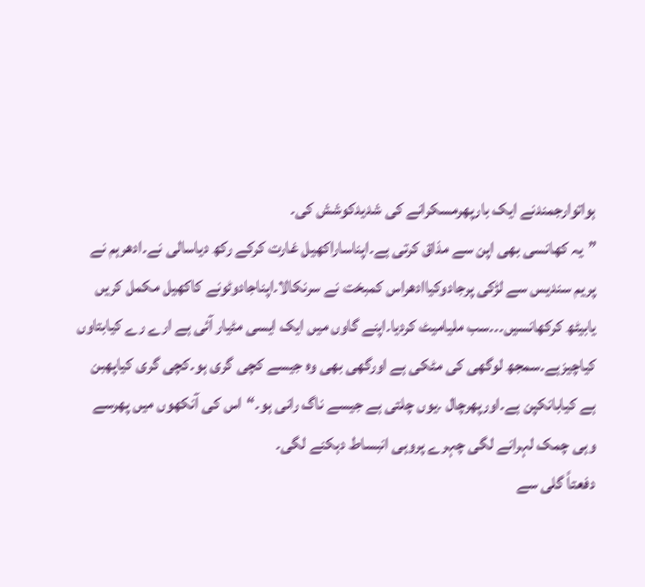ہواتوارجمندنے ایک بارپھرمسکرانے کی شدیدکوشش کی۔
”یہ کھانسی بھی اپن سے مذاق کرتی ہے۔اپناساراکھیل غارت کرکے رکھ دیاسالی نے۔ادھرہم نے پریم سندیس سے لڑکی پرجادوکیاادھراس کمبخت نے سرنکالا۔اپناجادوٹونے کاکھیل مکمل کریں یابیٹھ کرکھانسیں۔۔۔سب ملیامیٹ کردیا۔اپنے گاوں میں ایک ایسی مٹیار آئی ہے ارے رے کیابتاوں کیاچیزہے۔سمجھ لوگھی کی مٹکی ہے اورگھی بھی وہ جیسے کچی گری ہو۔کچی گری کیاپھبن ہے کیابانکپن ہے۔اورپھرچال ۔یوں چلتی ہے جیسے ناگ رانی ہو۔“اس کی آنکھوں میں پھرسے وہی چمک لہرانے لگی چہرے پروہی انبساط دہکنے لگی۔
دفعتاً گلی سے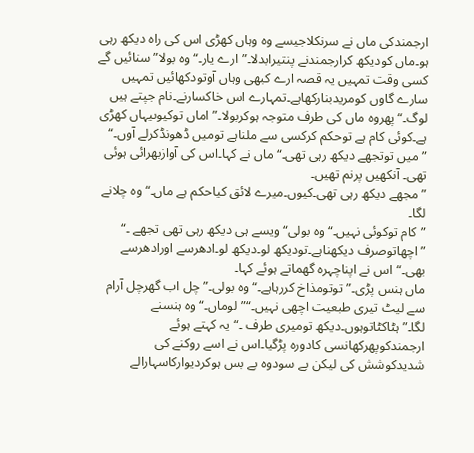ارجمندکی ماں نے سرنکلاجیسے وہ وہاں کھڑی اس کی راہ دیکھ رہی ہو۔ماں کودیکھ کرارجمندنے پنتیرابدلا۔”ارے یار۔“وہ بولا”سنائیں گے کسی وقت تمہیں یہ قصہ ارے کبھی وہاں آوتودکھائیں تمہیں سارے گاوں کومریدبنارکھاہے۔تمہارے اس خاکسارنے۔نام جپتے ہیں لوگ۔“پھروہ ماں کی طرف متوجہ ہوکربولا۔”اماں توکیوںیہاں کھڑی ہے۔کوئی کام ہے توحکم کرکسی سے ملناہے تومیں ڈھونڈکرلے آوں۔“
”میں توتجھے دیکھ رہی تھی۔“ماں نے کہا۔اس کی آوازبھرائی ہوئی تھی۔ آنکھیں پرنم تھیں۔
”مجھے دیکھ رہی تھی۔کیوں۔میرے لائق کیاحکم ہے ماں۔“وہ چلانے لگا۔
”کام توکوئی نہیں۔“وہ بولی“ویسے ہی دیکھ رہی تھی تجھے ۔“
”اچھاتوصرف دیکھناہے۔تودیکھ لو۔دیکھ لو۔ادھرسے اورادھرسے بھی۔“اس نے اپناچہرہ گھماتے ہوئے کہا۔
ماں ہنس پڑی۔”توتومذاخ کررہاہے۔“وہ بولی۔”چل اب گھرچل آرام سے لیٹ تیری طبعیت اچھی نہیں۔“”لوماں۔“وہ ہنسنے لگا۔”ہٹاکٹاتوہوں۔دیکھ تومیری طرف ۔“یہ کہتے ہوئے ارجمندکوپھرکھانسی کادورہ پڑگیا۔اس نے اسے روکنے کی شدیدکوشش کی لیکن بے سودوہ بے بس ہوکردیوارکاسہارالے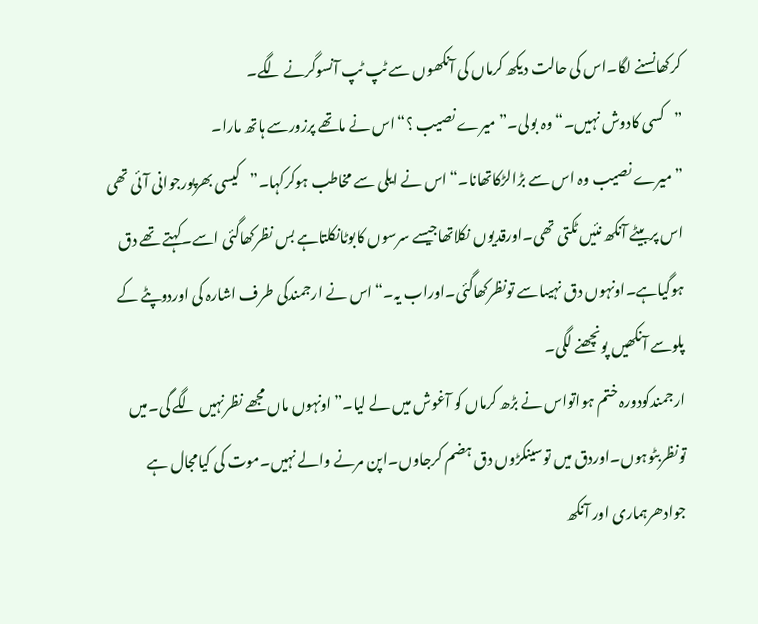کرکھانسنے لگا۔اس کی حالت دیکھ کرماں کی آنکھوں سے ٹپ ٹپ آنسوگرنے لگے۔
”کسی کادوش نہیں۔“وہ بولی۔”میرے نصیب ؟“اس نے ماتھے پرزورسے ہاتھ مارا۔
”میرے نصیب وہ اس سے بڑالڑکاتھانا۔“اس نے ایلی سے مخاطب ہوکرکہا۔”کیسی بھرپورجوانی آئی تھی اس پربیٹے آنکھ نئیں ٹکتی تھی۔اورقدیوں نکلاتھاجیسے سرسوں کابوٹانکلتاہے بس نظرکھاگئی اسے۔کہتے تھے دق ہوگیاہے۔اونہوں دق نہیںاسے تونظرکھاگئی۔اوراب یہ۔“اس نے ارجمندکی طرف اشارہ کی اوردوپٹے کے پلوسے آنکھیں پونچھنے لگی۔
ارجمندکودورہ ختم ہواتواس نے بڑھ کرماں کو آغوش میں لے لیا۔”اونہوں ماں مجھے نظرنہیں لگے گی۔میں تونظربٹوہوں۔اوردق میں توسینکڑوں دق ہضم کرجاوں۔اپن مرنے والے نہیں۔موت کی کیامجال ہے جوادھرہماری اور آنکھ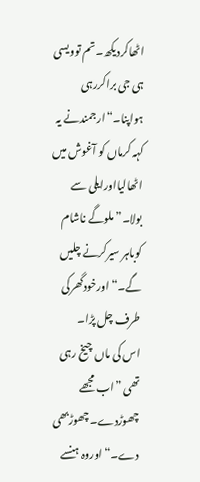اٹھاکردیکھ۔تم توویسی ہی جی براکررہی ہواپنا۔“ارجمندنے یہ کہہ کرماں کو آغوش میں اٹھالیااورایلی سے بولا۔”ملوگے ناشام کوباہر سیرکرنے چلیں گے۔“اورخودگھرکی طرف چل پڑا۔
اس کی ماں چیخ رہی تھی ”اب مجھے چھوڑدے۔چھوڑبھی دے۔“اوروہ ہنسے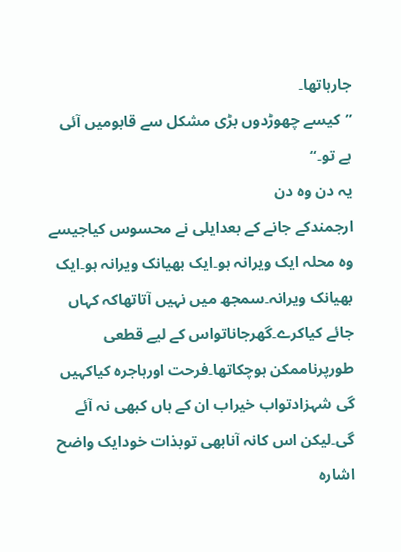جارہاتھا۔
”کیسے چھوڑدوں بڑی مشکل سے قابومیں آئی ہے تو۔“
یہ دن وہ دن
ارجمندکے جانے کے بعدایلی نے محسوس کیاجیسے وہ محلہ ایک ویرانہ ہو۔ایک بھیانک ویرانہ ہو۔ایک بھیانک ویرانہ۔سمجھ میں نہیں آتاتھاکہ کہاں جائے کیاکرے۔گھرجاناتواس کے لیے قطعی طورپرناممکن ہوچکاتھا۔فرحت اورہاجرہ کیاکہیں گی شہزادتواب خیراب ان کے ہاں کبھی نہ آئے گی۔لیکن اس کانہ آنابھی توبذات خودایک واضح اشارہ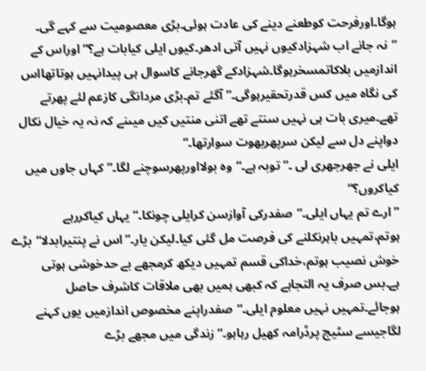ہوگا۔اورفرحت کوطعنے دینے کی عادت ہوئی۔بڑی معصومیت سے کہے گی۔
”نہ جانے اب شہزادکیوں نہیں آتی ادھر۔کیوں ایلی کیابات ہے؟“اوراس کے اندازمیں بلاکاتمسخرہوگا۔شہزادکے گھرجانے کاسوال ہی پیدانہیں ہوتاتھااس کی نگاہ میں کس قدرتحقیرہوگی۔” آگئے تم۔بڑی مردانگی کازعم لئے پھرتے تھے۔میری بات ہی نہیں سنتے تھے اتنی منتیں کیں میںنے کہ نہ یہ خیال نکال دواپنے دل سے لیکن سرپھربھوت سوارتھا۔“
ایلی نے جھرجھری لی ۔”توبہ ہے۔“وہ بولااورپھرسوچنے لگا۔”کہاں جاوں میں کیاکروں؟“
”ارے تم یہاں ایلی۔“صفدرکی آوازسن کرایلی چونکا۔“یہاں کیاکررہے ہوتم،تمہیں باہرنکلنے کی فرصت مل گئی کیا۔لیکن یار۔”اس نے پنتیرابدلا“بڑے خوش نصیب ہوتم،خداکی قسم تمہیں دیکھ کرمجھے بے حدخوشی ہوتی ہے۔بس صرف یہ التجاہے کہ کبھی ہمیں بھی ملاقات کاشرف حاصل ہوجائے۔تمہیں نہیں معلوم ایلی۔“صفدراپنے مخصوص اندازمیں یوں کہنے لگاجیسے سٹیج پرڈرامہ کھیل رہاہو۔“زندگی میں مجھے بڑے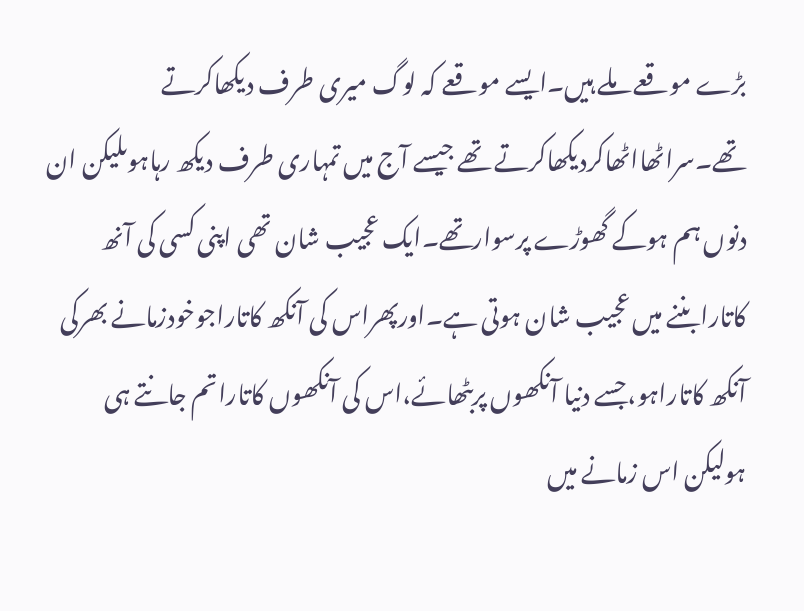بڑے موقعے ملے ہیں۔ایسے موقعے کہ لوگ میری طرف دیکھاکرتے تھے۔سراٹھااٹھاکردیکھاکرتے تھے جیسے آج میں تمہاری طرف دیکھ رہاہوںلیکن ان دنوں ہم ہوکے گھوڑے پرسوارتھے۔ایک عجیب شان تھی اپنی کسی کی آنھ کاتارابننے میں عجیب شان ہوتی ہے۔اورپھراس کی آنکھ کاتاراجوخودزمانے بھرکی آنکھ کاتاراہو،جسے دنیا آنکھوں پربٹھائے،اس کی آنکھوں کاتاراتم جانتے ہی ہولیکن اس زمانے میں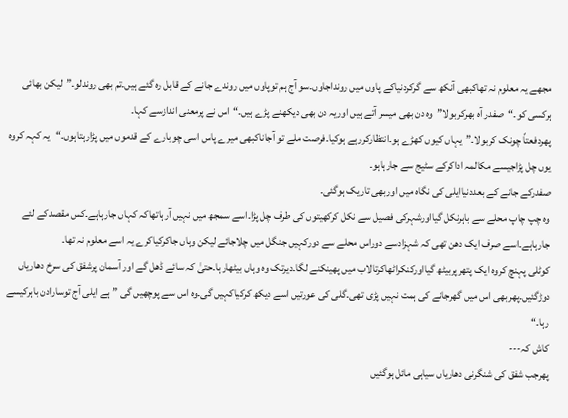مجھے یہ معلوم نہ تھاکبھی آنکھ سے گرکردنیاکے پاوں میں رونداجاوں۔سو آج ہم توپاوں میں روندے جانے کے قابل رہ گئے ہیں۔تم بھی روندلو۔”لیکن بھائی ہرکسی کو۔“صفدر آہ بھرکربولا”وہ دن بھی میسر آتے ہیں اوریہ دن بھی دیکھنے پڑے ہیں۔“اس نے پرمعنی اندازسے کہا۔
پھردفعتاً چونک کربولا۔”یہاں کیوں کھڑے ہو۔انتظارکررہے ہوکیا۔فرصت ملے تو آجاناکبھی میرے پاس اسی چوبارے کے قدموں میں پڑارہتاہوں۔“یہ کہہ کروہ یوں چل پڑاجیسے مکالمہ اداکرکے سٹیج سے جارہاہو۔
صفدرکے جانے کے بعددنیاایلی کی نگاہ میں اوربھی تاریک ہوگئی۔
وہ چپ چاپ محلے سے باہرنکل گیااورشہرکی فصیل سے نکل کرکھیتوں کی طرف چل پڑا۔اسے سمجھ میں نہیں آرہاتھاکہ کہاں جارہاہے۔کس مقصدکے لئے جارہاہے۔اسے صرف ایک دھن تھی کہ شہزادسے دوراس محلے سے دورکہیں جنگل میں چلاجائے لیکن وہاں جاکرکیاکرے یہ اسے معلوم نہ تھا۔
کوٹلی پہنچ کروہ ایک پتھرپربیٹھ گیااورکنکراٹھاکرتالاب میں پھینکنے لگا۔دیرتک وہ وہاں بیٹھارہا۔حتیٰ کہ سائے ڈھل گے اور آسمان پرشفق کی سرخ دھاریاں دوڑگئیں۔پھربھی اس میں گھرجانے کی ہمت نہیں پڑی تھی۔گلی کی عورتیں اسے دیکھ کرکیاکہیں گی۔وہ اس سے پوچھیں گی ”ہے ایلی آج توسارادن باہرکیسے رہا۔“
کاش کہ---
پھرجب شفق کی شنگرنی دھاریاں سیاہی مائل ہوگئیں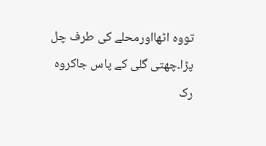تووہ اٹھااورمحلے کی طرف چل پڑا۔چھتی گلی کے پاس جاکروہ رک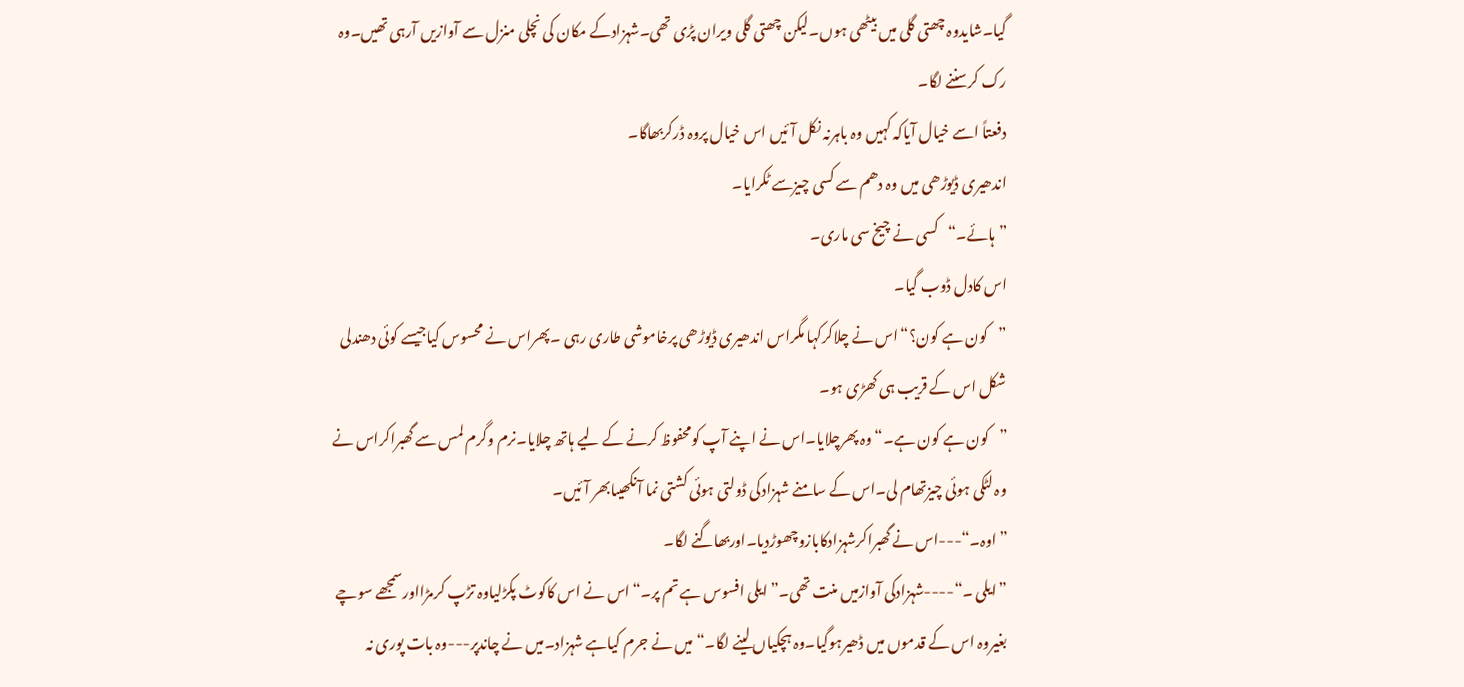گیا۔شایدوہ چھتی گلی میں بیٹھی ہوں۔لیکن چھتی گلی ویران پڑی تھی۔شہزادکے مکان کی نچلی منزل سے آوازیں آرہی تھیں۔وہ رک کرسننے لگا۔
دفعتاً اسے خیال آیاکہ کہیں وہ باہرنہ نکل آئیں اس خیال پروہ ڈرکربھاگا۔
اندھیری ڈیوڑھی میں وہ دھم سے کسی چیزسے ٹکرایا۔
”ہائے۔“کسی نے چیخ سی ماری۔
اس کادل ڈوب گیا۔
”کون ہے کون؟“اس نے چلاکرکہا مگراس اندھیری ڈیوڑھی پرخاموشی طاری رہی ۔پھراس نے محسوس کیاجیسے کوئی دھندلی شکل اس کے قریب ہی کھڑی ہو۔
”کون ہے کون ہے۔“وہ پھرچلایا۔اس نے اپنے آپ کومحفوظ کرنے کے لیے ہاتھ چلایا۔نرم وگرم لمس سے گھبراکراس نے وہ لٹکی ہوئی چیزتھام لی۔اس کے سامنے شہزادکی ڈولتی ہوئی کشتی نما آنکھیںابھر آئیں۔
”اوہ۔“---اس نے گھبراکرشہزادکابازوچھوڑدیا۔اوربھاگنے لگا۔
”ایلی ۔“----شہزادکی آوازمیں منت تھی۔”ایلی افسوس ہے تم پر۔“اس نے اس کاکوٹ پکڑلیاوہ تڑپ کرمڑااورسمجھے سوچے بغیروہ اس کے قدموں میں ڈھیرہوگیا۔وہ ہچکیاں لینے لگا۔“میں نے جرم کیاہے شہزاد۔میں نے چاندپر---وہ بات پوری نہ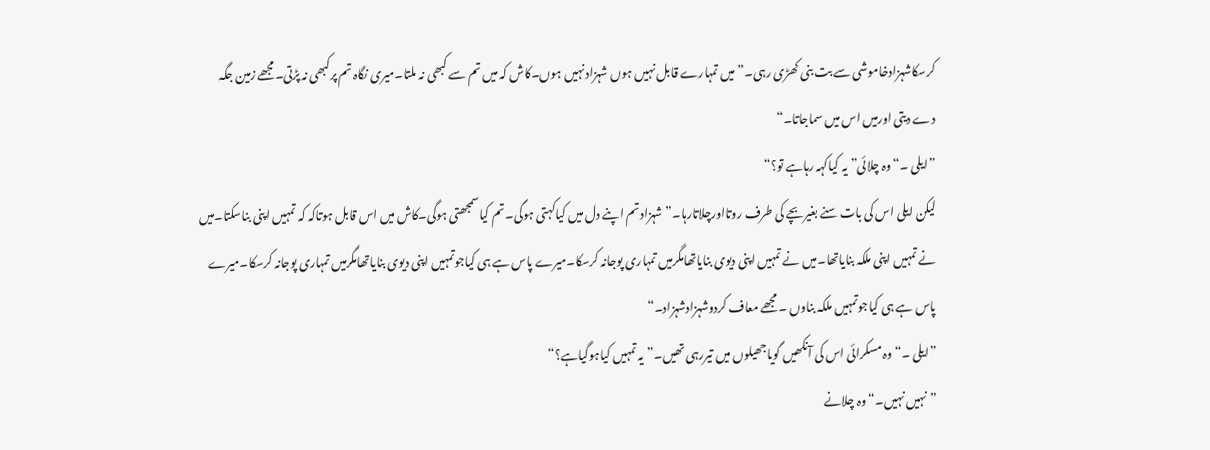کرسکاشہزادخاموشی سے بت بنی کھڑی رہی۔”میں تمہارے قابل نہیں ہوں شہزادنہیں ہوں۔کاش کہ میں تم سے کبھی نہ ملتا۔میری نگاہ تم پرکبھی نہ پڑتی۔مجھے زمین جگہ دے دیتی اورمیں اس میں سماجاتا۔“
”ایلی ۔“وہ چلائی”یہ کیاکہہ رہاہے تو؟“
لیکن ایلی اس کی بات سنے بغیربچے کی طرف روتااورچلاتارہا۔”شہزادتم اپنے دل میں کیاکہتی ہوگی۔تم کیاسمجھتی ہوگی۔کاش میں اس قابل ہوتاکہ کہ تمہیں اپنی بناسکتا۔میں نے تمہیں اپنی ملکہ بنایاتھا۔میں نے تمہیں اپنی دیوی بنایاتھامگرمیں تمہاری پوجانہ کرسکا۔میرے پاس ہے ہی کیاجوتمہیں اپنی دیوی بنایاتھامگرمیں تمہاری پوجانہ کرسکا۔میرے پاس ہے ہی کیاجوتمہیں ملکہ بناوں ۔مجھے معاف کردوشہزادشہزاد۔“
”ایلی ۔“وہ مسکرائی اس کی آنکھیں گویاجھیلوں میں تیررہی تھیں۔”یہ تمہیں کیاہوگیاہے؟“
”نہیں نہیں۔“وہ چلانے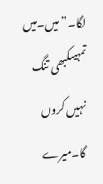لگا۔”میں۔میں تمہیںکبھی تنگ نہیں کروں گا۔میرے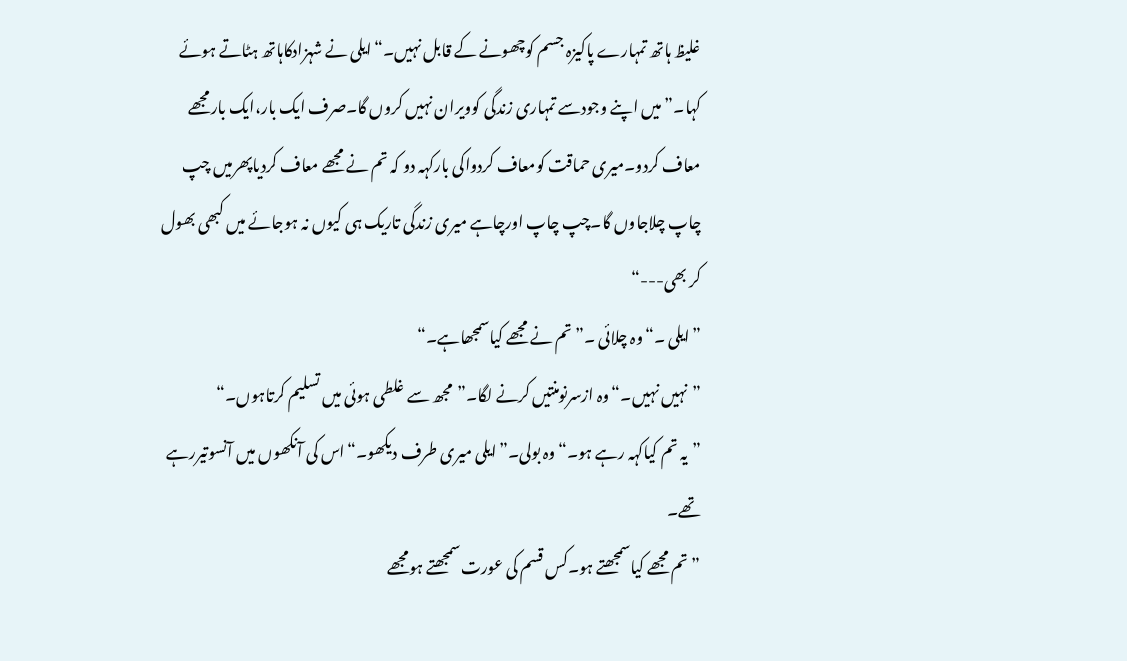غلیظ ہاتھ تمہارے پاکیزہ جسم کوچھونے کے قابل نہیں۔“ایلی نے شہزادکاہاتھ ہٹاتے ہوئے کہا۔”میں اپنے وجودسے تمہاری زندگی کوویران نہیں کروں گا۔صرف ایک بار،ایک بارمجھے معاف کردو۔میری حماقت کومعاف کردواکی بارکہہ دو کہ تم نے مجھے معاف کردیاپھرمیں چپ چاپ چلاجاوں گا۔چپ چاپ اورچاہے میری زندگی تاریک ہی کیوں نہ ہوجائے میں کبھی بھول کر بھی---“
”ایلی ۔“وہ چلائی ۔”تم نے مجھے کیاسمجھاہے۔“
”نہیں نہیں۔“وہ ازسرنومنتیں کرنے لگا۔”مجھ سے غلطی ہوئی میں تسلیم کرتاہوں۔“
”یہ تم کیاکہہ رہے ہو۔“وہ بولی۔”ایلی میری طرف دیکھو۔“اس کی آنکھوں میں آنسوتیررہے تھے۔
”تم مجھے کیاسمجھتے ہو۔کس قسم کی عورت سمجھتے ہومجھے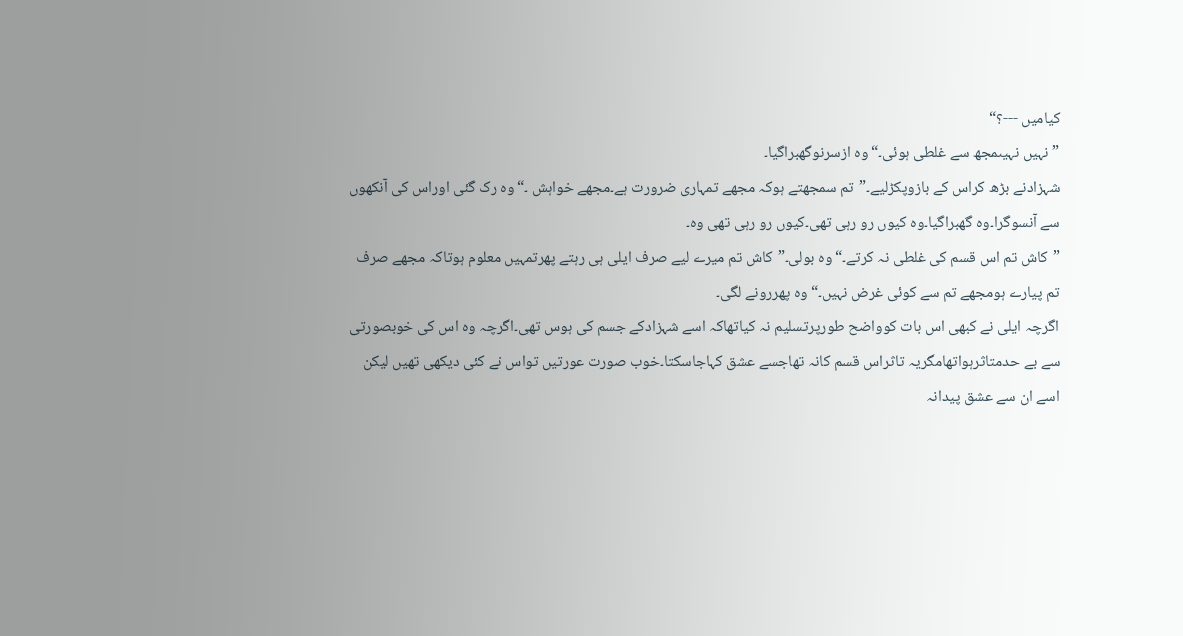کیامیں ---؟“
”نہیں نہیںمجھ سے غلطی ہوئی۔“وہ ازسرنوگھبراگیا۔
شہزادنے بڑھ کراس کے بازوپکڑلیے۔”تم سمجھتے ہوکہ مجھے تمہاری ضرورت ہے۔مجھے خواہش ۔“وہ رک گئی اوراس کی آنکھوں سے آنسوگرا۔وہ گھبراگیا۔وہ کیوں رو رہی تھی۔کیوں رو رہی تھی وہ۔
”کاش تم اس قسم کی غلطی نہ کرتے۔“وہ بولی۔”کاش تم میرے لیے صرف ایلی ہی رہتے پھرتمہیں معلوم ہوتاکہ مجھے صرف تم پیارے ہومجھے تم سے کوئی غرض نہیں۔“وہ پھررونے لگی۔
اگرچہ ایلی نے کبھی اس بات کوواضح طورپرتسلیم نہ کیاتھاکہ اسے شہزادکے جسم کی ہوس تھی۔اگرچہ وہ اس کی خوبصورتی سے بے حدمتاثرہواتھامگریہ تاثراس قسم کانہ تھاجسے عشق کہاجاسکتا۔خوب صورت عورتیں تواس نے کئی دیکھی تھیں لیکن اسے ان سے عشق پیدانہ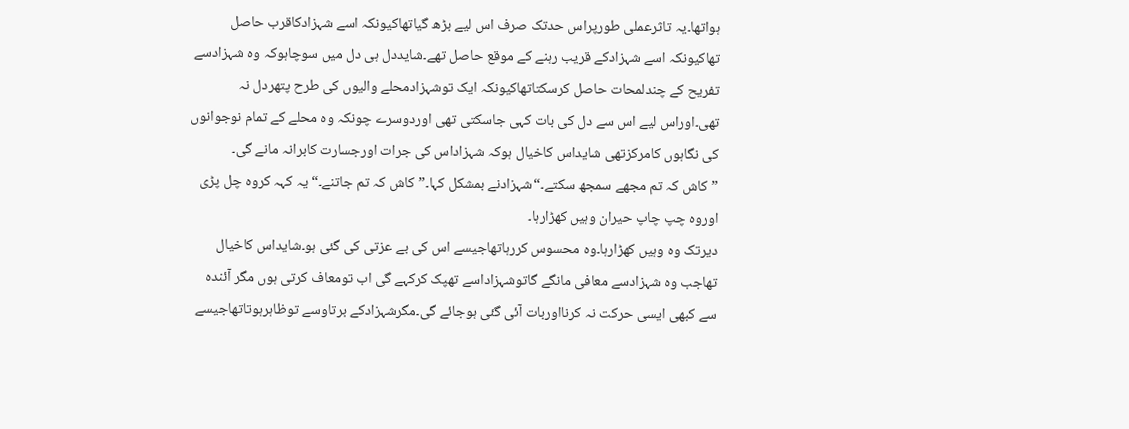ہواتھا۔یہ تاثرعملی طورپراس حدتک صرف اس لیے بڑھ گیاتھاکیونکہ اسے شہزادکاقرب حاصل تھاکیونکہ اسے شہزادکے قریب رہنے کے موقع حاصل تھے۔شایددل ہی دل میں سوچاہوکہ وہ شہزادسے تفریح کے چندلمحات حاصل کرسکتاتھاکیونکہ ایک توشہزادمحلے والیوں کی طرح پتھردل نہ تھی۔اوراس لیے اس سے دل کی بات کہی جاسکتی تھی اوردوسرے چونکہ وہ محلے کے تمام نوجوانوں کی نگاہوں کامرکزتھی شایداس کاخیال ہوکہ شہزاداس کی جرات اورجسارت کابرانہ مانے گی۔
”کاش کہ تم مجھے سمجھ سکتے۔“شہزادنے بمشکل کہا۔”کاش کہ تم جاتنے۔“یہ کہہ کروہ چل پڑی اوروہ چپ چاپ حیران وہیں کھڑارہا۔
دیرتک وہ وہیں کھڑارہا۔وہ محسوس کررہاتھاجیسے اس کی بے عزتی کی گئی ہو۔شایداس کاخیال تھاجب وہ شہزادسے معافی مانگے گاتوشہزاداسے تھپک کرکہے گی اب تومعاف کرتی ہوں مگر آئندہ سے کبھی ایسی حرکت نہ کرنااوربات آئی گئی ہوجائے گی۔مگرشہزادکے برتاوسے توظاہرہوتاتھاجیسے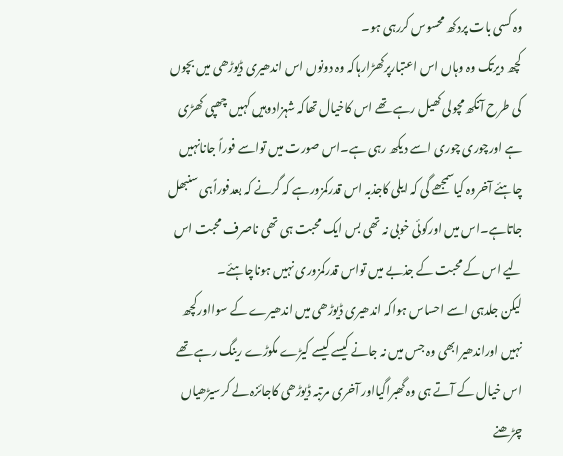وہ کسی بات پردکھ محسوس کررہی ہو۔
کچھ دیرتک وہ وہاں اس اعتبارپرکھڑارہاکہ وہ دونوں اس اندھیری ڈیوڑھی میں بچوں کی طرح آنکھ مچولی کھیل رہے تھے اس کاخیال تھاکہ شہزادوہیں کہیں چھپی کھڑی ہے اورچوری چوری اسے دیکھ رہی ہے۔اس صورت میں تواسے فوراً جانانہیں چاہئے آخروہ کیاسمجھے گی کہ ایلی کاجذبہ اس قدرکمزورہے کہ گرنے کہ بعدفوراًہی سنبھل جاتاہے۔اس میں اورکوئی خوبی نہ تھی بس ایک محبت ہی تھی ناصرف محبت اس لیے اس کے محبت کے جذبے میں تواس قدرکمزوری نہیں ہوناچاہئے۔
لیکن جلدہی اسے احساس ہواکہ اندھیری ڈیوڑھی میں اندھیرے کے سوااورکچھ نہیں اوراندھیرابھی وہ جس میں نہ جانے کیسے کیسے کیڑے مکوڑے رینگ رہے تھے اس خیال کے آتے ہی وہ گھبراگیااور آخری مرتبہ ڈیوڑھی کاجائزہ لے کرسیڑھیاں چڑھنے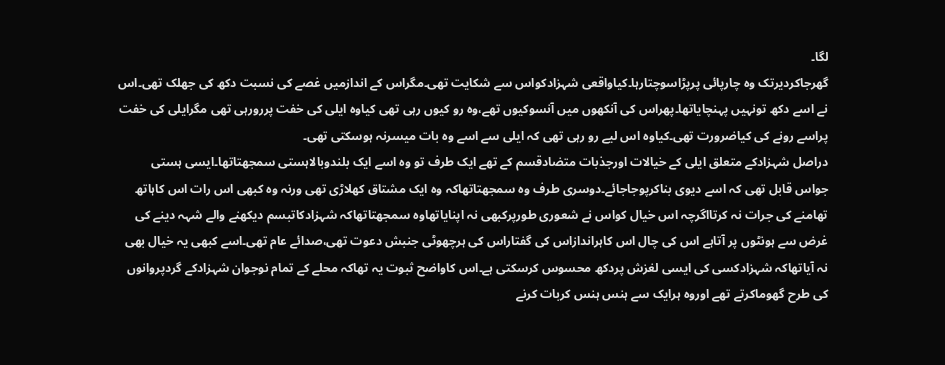لگا۔
گھرجاکردیرتک وہ چارپائی پرپڑاسوچتارہا۔کیاواقعی شہزادکواس سے شکایت تھی۔مگراس کے اندازمیں غصے کی نسبت دکھ کی جھلک تھی۔اس نے اسے دکھ تونہیں پہنچایاتھا۔پھراس کی آنکھوں میں آنسوکیوں تھے،وہ رو کیوں رہی تھی کیاوہ ایلی کی خفت پررورہی تھی مگرایلی کی خفت پراسے رونے کی کیاضرورت تھی۔کیاوہ اس لیے رو رہی تھی کہ ایلی سے اسے وہ بات میسرنہ ہوسکتی تھی۔
دراصل شہزادکے متعلق ایلی کے خیالات اورجذبات متضادقسم کے تھے ایک طرف تو وہ اسے ایک بلندوبالاہستی سمجھتاتھا۔ایسی ہستی جواس قابل تھی کہ اسے دیوی بناکرپوجاجائے۔دوسری طرف وہ سمجھتاتھاکہ وہ ایک مشتاق کھلاڑی تھی ورنہ وہ کبھی اس رات اس کاہاتھ تھامنے کی جرات نہ کرتااگرچہ اس خیال کواس نے شعوری طورپرکبھی نہ اپنایاتھاوہ سمجھتاتھاکہ شہزادکاتبسم دیکھنے والے شہہ دینے کی غرض سے ہونٹوں پر آتاہے اس کی چال اس کاہراندازاس کی گفتاراس کی ہرچھوٹی جنبش دعوت تھی،صدائے عام تھی۔اسے کبھی یہ خیال بھی نہ آیاتھاکہ شہزادکسی کی ایسی لغزش پردکھ محسوس کرسکتی ہے۔اس کاواضح ثبوت یہ تھاکہ محلے کے تمام نوجوان شہزادکے گردپروانوں کی طرح گھوماکرتے تھے اوروہ ہرایک سے ہنس ہنس کربات کرنے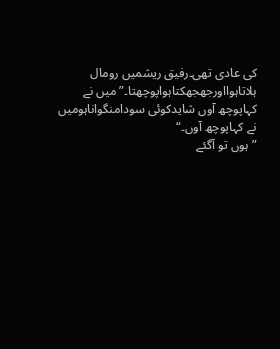کی عادی تھی۔رفیق ریشمیں رومال ہلاتاہوااورجھجھکتاہواپوچھتا۔”میں نے کہاپوچھ آوں شایدکوئی سودامنگواناہومیں نے کہاپوچھ آوں۔“
”ہوں تو آگئے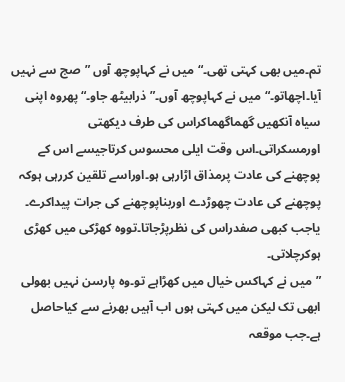تم۔میں بھی کہتی تھی۔“میں نے کہاپوچھ آوں ”صج سے نہیں آیا۔اچھاتو۔“میں نے کہاپوچھ آوں۔”ذرابیٹھ جاو۔“پھروہ اپنی سیاہ آنکھیں گھماگھماکراس کی طرف دیکھتی اورمسکراتی۔اس وقت ایلی محسوس کرتاجیسے اس کے پوچھنے کی عادت پرمذاق اڑارہی ہو۔اوراسے تلقین کررہی ہوکہ پوچھنے کی عادت چھوڑدے اوربناپوچھنے کی جرات پیداکرے۔
یاجب کبھی صفدراس کی نظرپڑجاتا۔تووہ کھڑکی میں کھڑی ہوکرچلاتی۔
”میں نے کہاکس خیال میں کھڑاہے تو۔وہ پارسن نہیں بھولی ابھی تک لیکن میں کہتی ہوں اب آہیں بھرنے سے کیاحاصل ہے۔جب موقعہ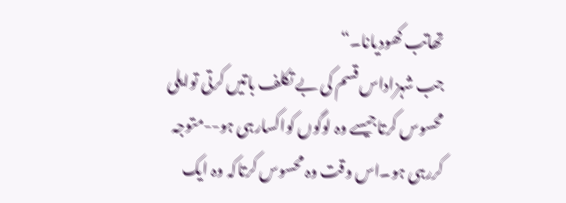تھاتب کھودیانا۔“
جب شہزاداس قسم کی بے تکلف باتیں کرتی توایلی محسوس کرتاجیسے وہ لوگوں کواکسارہی ہو--متوجہ کررہی ہو۔اس وقت وہ محسوس کرتاکہ وہ ایک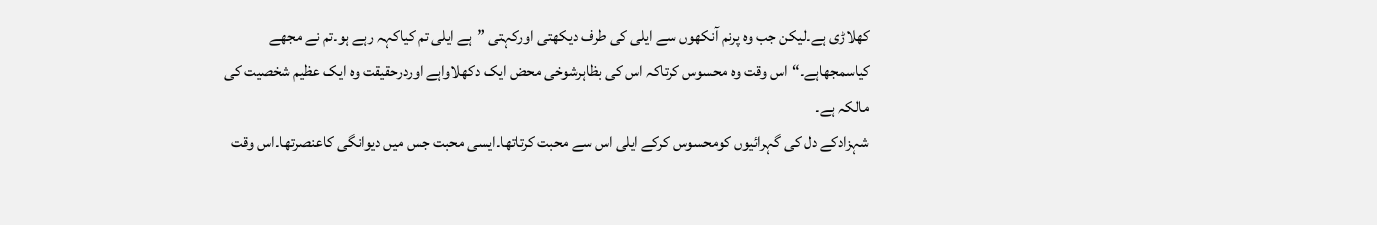کھلاڑی ہے۔لیکن جب وہ پرنم آنکھوں سے ایلی کی طرف دیکھتی اورکہتی ”ہے ایلی تم کیاکہہ رہے ہو۔تم نے مجھے کیاسمجھاہے۔“اس وقت وہ محسوس کرتاکہ اس کی بظاہرشوخی محض ایک دکھلاواہے اوردرحقیقت وہ ایک عظیم شخصیت کی مالکہ ہے۔
شہزادکے دل کی گہرائیوں کومحسوس کرکے ایلی اس سے محبت کرتاتھا۔ایسی محبت جس میں دیوانگی کاعنصرتھا۔اس وقت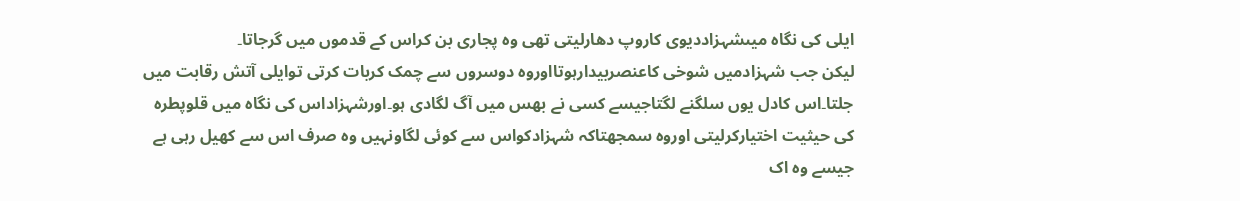ایلی کی نگاہ میںشہزاددیوی کاروپ دھارلیتی تھی وہ پجاری بن کراس کے قدموں میں گرجاتا۔
لیکن جب شہزادمیں شوخی کاعنصربیدارہوتااوروہ دوسروں سے چمک کربات کرتی توایلی آتش رقابت میں جلتا۔اس کادل یوں سلگنے لگتاجیسے کسی نے بھس میں آگ لگادی ہو۔اورشہزاداس کی نگاہ میں قلوپطرہ کی حیثیت اختیارکرلیتی اوروہ سمجھتاکہ شہزادکواس سے کوئی لگاونہیں وہ صرف اس سے کھیل رہی ہے جیسے وہ اک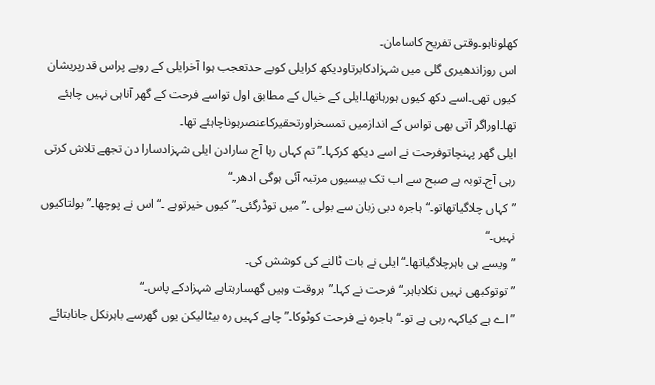کھلوناہو۔وقتی تفریح کاسامان۔
اس روزاندھیری گلی میں شہزادکابرتاودیکھ کرایلی کوبے حدتعجب ہوا آخرایلی کے رویے پراس قدرپریشان کیوں تھی۔اسے دکھ کیوں ہورہاتھا۔ایلی کے خیال کے مطابق اول تواسے فرحت کے گھر آناہی نہیں چاہئے تھا۔اوراگر آتی بھی تواس کے اندازمیں تمسخراورتحقیرکاعنصرہوناچاہئے تھا۔
ایلی گھر پہنچاتوفرحت نے اسے دیکھ کرکہا۔”تم کہاں رہا آج سارادن ایلی شہزادسارا دن تجھے تلاش کرتی رہی آج۔توبہ ہے صبح سے اب تک بیسیوں مرتبہ آئی ہوگی ادھر۔“
”کہاں چلاگیاتھاتو۔“ہاجرہ دبی زبان سے بولی ۔”میں توڈرگئی۔”کیوں خیرتوہے ۔“اس نے پوچھا۔”بولتاکیوں نہیں۔“
”ویسے ہی باہرچلاگیاتھا۔“ایلی نے بات ٹالنے کی کوشش کی۔
”توتوکبھی نہیں نکلاباہر۔“فرحت نے کہا۔”ہروقت وہیں گھسارہتاہے شہزادکے پاس۔“
”اے ہے کیاکہہ رہی ہے تو۔“ہاجرہ نے فرحت کوٹوکا۔”چاہے کہیں رہ بیٹالیکن یوں گھرسے باہرنکل جانابتائے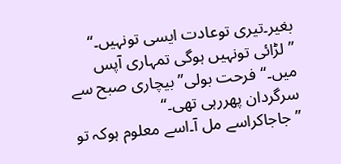بغیر۔تیری توعادت ایسی تونہیں۔“
”لڑائی تونہیں ہوگی تمہاری آپس میں۔“فرحت بولی”بیچاری صبح سے سرگردان پھررہی تھی۔“
”جاجاکراسے مل آ۔اسے معلوم ہوکہ تو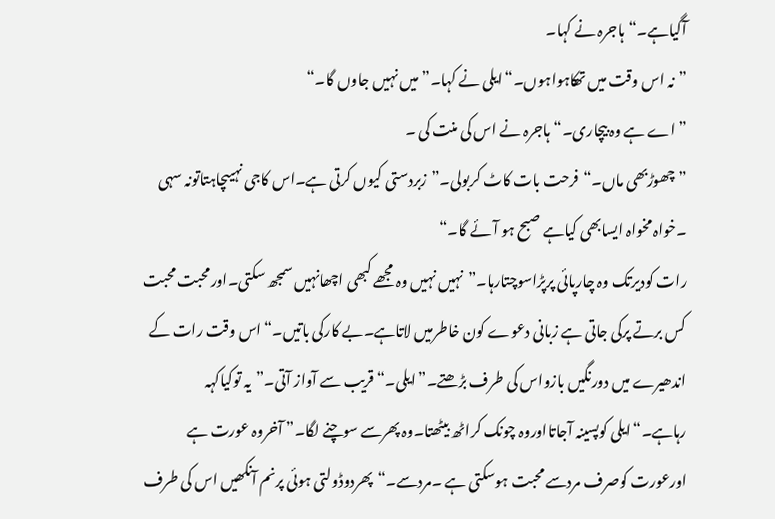آگیاہے۔“ہاجرہ نے کہا۔
”نہ اس وقت میں تھکاہواہوں۔“ایلی نے کہا۔”میں نہیں جاوں گا۔“
”اے ہے وہ بیچاری۔“ہاجرہ نے اس کی منت کی ۔
”چھوڑبھی ماں۔“فرحت بات کاٹ کربولی۔”زبردستی کیوں کرتی ہے۔اس کاجی نہیںچاہتاتونہ سہی ۔خواہ مخواہ ایسابھی کیاہے صبح ہو آئے گا۔“
رات کودیرتک وہ چارپائی پرپڑاسوچتارہا۔”نہیں نہیں وہ مجھے کبھی اچھانہیں سمجھ سکتی۔اورمحبت محبت کس برتے پرکی جاتی ہے زبانی دعوے کون خاطرمیں لاتاہے۔بے کارکی باتیں۔“اس وقت رات کے اندھیرے میں دورنگیں بازواس کی طرف بڑھتے۔”ایلی۔“قریب سے آواز آتی۔”یہ توکیاکہہ رہاہے۔“ایلی کوپسینہ آجاتااوروہ چونک کراٹھ بیٹھتا۔وہ پھرسے سوچنے لگا۔” آخروہ عورت ہے اورعورت کوصرف مردسے محبت ہوسکتی ہے ۔مردسے۔“پھردوڈولتی ہوئی پرنم آنکھیں اس کی طرف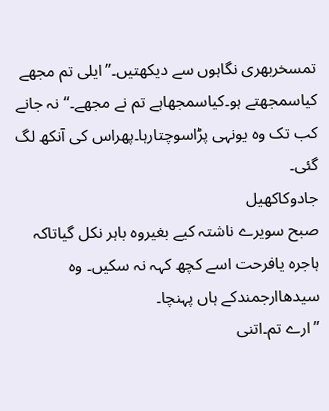تمسخربھری نگاہوں سے دیکھتیں۔”ایلی تم مجھے کیاسمجھتے ہو۔کیاسمجھاہے تم نے مجھے۔“نہ جانے کب تک وہ یونہی پڑاسوچتارہا۔پھراس کی آنکھ لگ گئی۔
جادوکاکھیل
صبح سویرے ناشتہ کیے بغیروہ باہر نکل گیاتاکہ ہاجرہ یافرحت اسے کچھ کہہ نہ سکیں۔ وہ سیدھاارجمندکے ہاں پہنچا۔
”ارے تم۔اتنی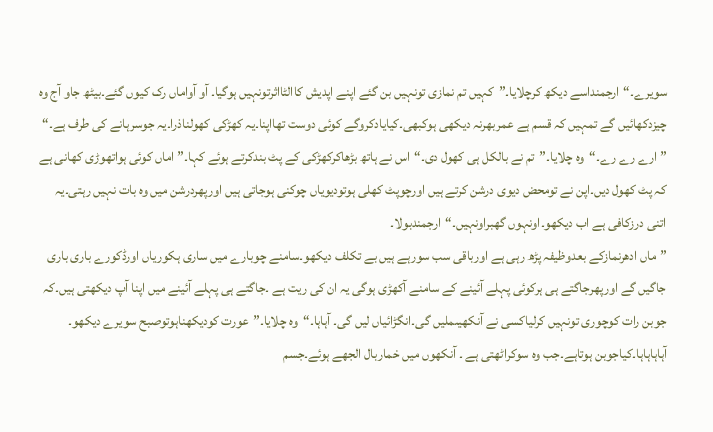سویرے۔“ارجمنداسے دیکھ کرچلایا۔”کہیں تم نمازی تونہیں بن گئے اپنے اپدیش کاالٹااثرتونہیں ہوگیا۔ آو آواماں رک کیوں گئے۔بیٹھ جاو آج وہ چیزدکھائیں گے تمہیں کہ قسم ہے عمربھرنہ دیکھی ہوکبھی۔کیایادکروگے کوئی دوست تھااپنا۔یہ کھڑکی کھولناذرا۔یہ جوسرہانے کی طرف ہے۔“
”ارے رے رے۔“وہ چلایا۔”تم نے بالکل ہی کھول دی۔“اس نے ہاتھ بڑھاکرکھڑکی کے پٹ بندکرتے ہوئے کہا۔”اماں کوئی ہواتھوڑی کھانی ہے کہ پٹ کھول دیں۔اپن نے تومحض دیوی درشن کرتے ہیں اورچوپٹ کھلی ہوتودیویاں چوکنی ہوجاتی ہیں اورپھردرشن میں وہ بات نہیں رہتی۔یہ اتنی درزکافی ہے اب دیکھو۔اونہوں گھبراونہیں۔“ارجمندبولا۔
”ماں ادھرنمازکے بعدوظیفہ پڑھ رہی ہے اورباقی سب سورہے ہیں بے تکلف دیکھو۔سامنے چوبارے میں ساری ہکوریاں اورڈکورے باری باری جاگیں گے اورپھرجاگتے ہی ہرکوئی پہلے آئینے کے سامنے آکھڑی ہوگی یہ ان کی ریت ہے ۔جاگتے ہی پہلے آئینے میں اپنا آپ دیکھتی ہیں۔کہ جوبن رات کوچوری تونہیں کرلیاکسی نے آنکھیںملیں گی۔انگڑائیاں لیں گی۔ آہاہا۔“وہ چلایا۔”عورت کودیکھناہوتوصبح سویرے دیکھو۔ آہاہاہاہا۔کیاجوبن ہوتاہے۔جب وہ سوکراٹھتی ہے ۔ آنکھوں میں خماربال الجھے ہوئے۔جسم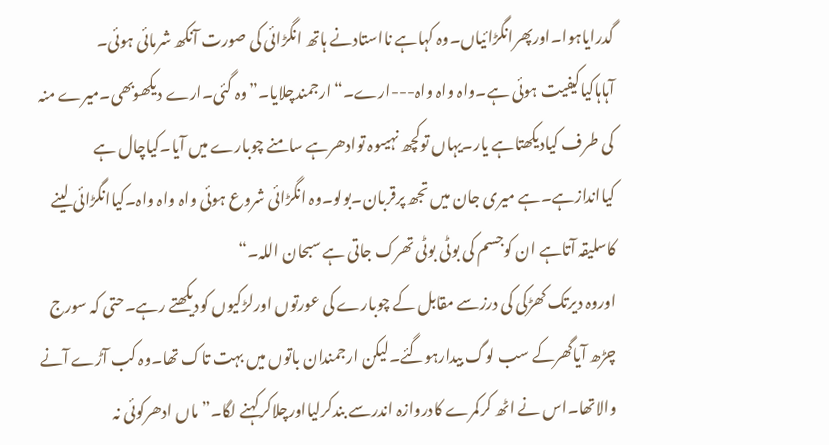گدرایاہوا۔اورپھرانگڑائیاں۔وہ کہاہے نااستادنے ہاتھ انگڑائی کی صورت آنکھ شرمائی ہوئی۔ آہاہاکیاکیفیت ہوئی ہے۔واہ واہ واہ---ارے۔“ارجمندچلایا۔”وہ گئی۔ارے دیکھوبھی۔میرے منہ کی طرف کیادیکھتاہے یار۔یہاں توکچھ نہیںوہ توادھرہے سامنے چوبارے میں آیا۔کیاچال ہے کیااندازہے۔ہے میری جان میں تجھ پرقربان۔بولو۔وہ انگڑائی شروع ہوئی واہ واہ واہ۔کیاانگڑائی لینے کاسلیقہ آتاہے ان کوجسم کی بوٹی بوٹی تھرک جاتی ہے سبحان اللہ۔“
اوروہ دیرتک کھڑکی کی درزسے مقابل کے چوبارے کی عورتوں اورلڑکیوں کودیکھتے رہے۔حتی کہ سورج چڑھ آیاگھرکے سب لوگ بیدارہوگئے۔لیکن ارجمندان باتوں میں بہت تاک تھا۔وہ کب آڑے آنے والاتھا۔اس نے اٹھ کرکمرے کادروازہ اندرسے بندکرلیااورچلاکرکہنے لگا۔”ماں ادھرکوئی نہ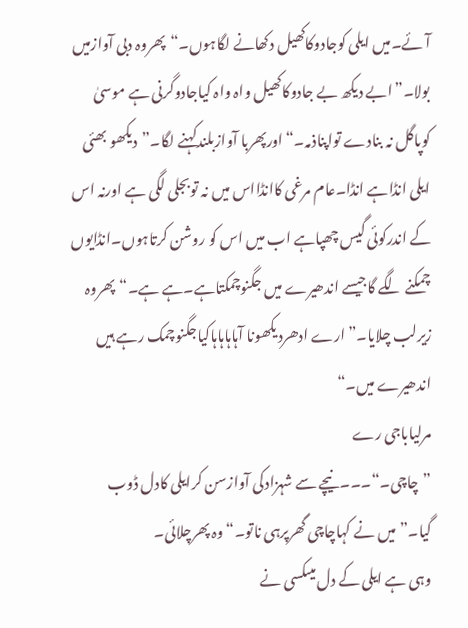آئے۔میں ایلی کوجادوکاکھیل دکھانے لگاہوں۔“پھروہ دبی آوازمیں بولا۔”ابے دیکھ بے جادوکاکھیل واہ واہ کیاجادوگرنی ہے موسیٰ کوپاگل نہ بنادے تواپناذمہ۔“اورپھربا آوازبلندکہنے لگا۔”دیکھو بھئی ایلی انڈاہے انڈا۔عام مرغی کاانڈااس میں نہ توبجلی لگی ہے اورنہ اس کے اندرکوئی گیس چھپاہے اب میں اس کو روشن کرتاہوں۔انڈایوں چمکنے لگے گاجیسے اندھیرے میں جگنوچمکتاہے۔ہے ہے۔“پھروہ زیرلب چلایا۔”ارے ادھردیکھونا آہاہاہاہاکیاجگنوچمک رہے ہیں اندھیرے میں۔“
مرلیاباجی رے
”چاچی۔“۔۔۔نیچے سے شہزادکی آوازسن کرایلی کادل ڈوب گیا۔”میں نے کہاچاچی گھرپرہی ناتو۔“وہ پھرچلائی۔
وہی ہے ایلی کے دل میںکسی نے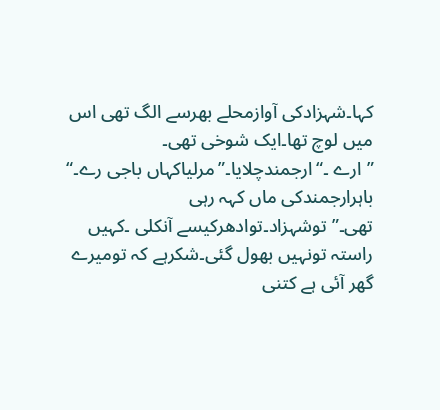کہا۔شہزادکی آوازمحلے بھرسے الگ تھی اس میں لوچ تھا۔ایک شوخی تھی۔
”ارے ۔“ارجمندچلایا۔”مرلیاکہاں باجی رے۔“
باہرارجمندکی ماں کہہ رہی تھی۔”توشہزاد۔توادھرکیسے آنکلی ۔کہیں راستہ تونہیں بھول گئی۔شکرہے کہ تومیرے گھر آئی ہے کتنی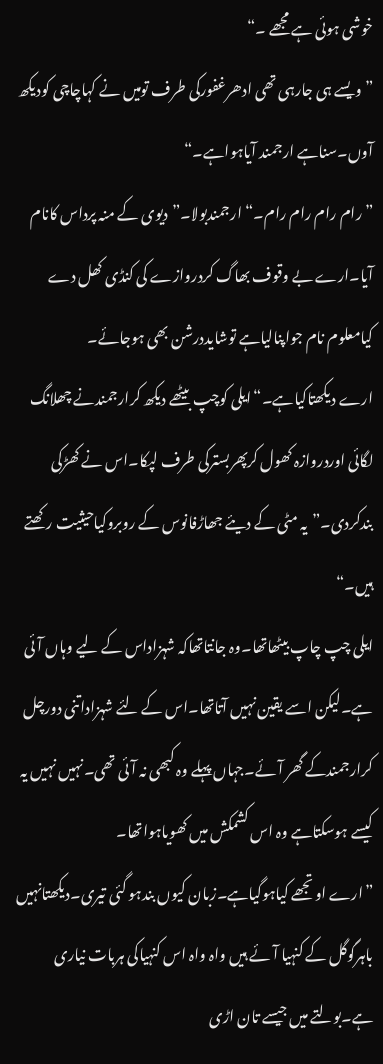خوشی ہوئی ہے مجھے ۔“
”ویسے ہی جارہی تھی ادھرغفورکی طرف تومیں نے کہاچاچی کودیکھ آوں۔سناہے ارجمند آیاہواہے۔“
”رام رام رام رام۔“ارجمندبولا۔”دیوی کے منہ پرداس کانام آیا۔ارے بے وقوف بھاگ کردروازے کی کنڈی کھل دے کیامعلوم نام جواپنالیاہے توشایددرشن بھی ہوجائے۔
ارے دیکھتاکیاہے۔“ایلی کوچپ بیٹھے دیکھ کرارجمندنے چھلانگ لگائی اوردروازہ کھول کرپھربسترکی طرف لپکا۔اس نے کھڑکی بندکردی۔”یہ مٹی کے دیئے جھاڑفانوس کے روبروکیاحیثیت رکھتے ہیں۔“
ایلی چپ چاپ بیٹھاتھا۔وہ جانتاتھاکہ شہزاداس کے لیے وہاں آئی ہے۔لیکن اسے یقین نہیں آتاتھا۔اس کے لئے شہزاداتنی دورچل کرارجمندکے گھر آئے۔جہاں پہلے وہ کبھی نہ آئی تھی۔نہیں نہیں یہ کیسے ہوسکتاہے وہ اس کشمکش میں کھویاہواتھا۔
”ارے اوتجھے کیاہوگیاہے۔زبان کیوں بندہو گئی تیری۔دیکھتانہیں باہرگوگل کے کنہیا آئے ہیں واہ واہ اس کنہیاکی ہربات نیاری ہے۔بولتے میں جیسے تان اڑی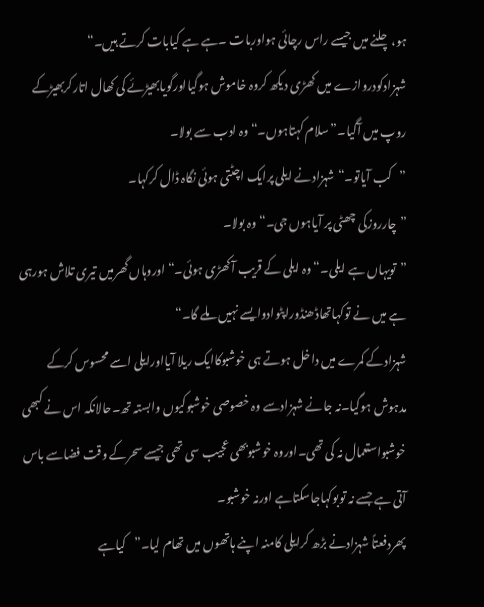ہو،چلنے میں جیسے راس رچائی ہواوربات ۔ہے ہے کیابات کرتے ہیں۔“
شہزادکودروازے میں کھڑی دیکھ کروہ خاموش ہوگیااورگویابھیڑئے کی کھال اتارکربھیڑکے روپ میں آگیا۔”سلام کہتاہوں۔“وہ ادب سے بولا۔
”کب آیاتو۔“شہزادنے ایلی پرایک اچٹتی ہوئی نگاہ ڈال کرکہا۔
”چارروزکی چھٹی پر آیاہوں جی۔“وہ بولا۔
”تویہاں ہے ایلی۔“وہ ایلی کے قریب آکھڑی ہوئی۔“اوروہاں گھرمیں تیری تلاش ہورہی ہے میں نے توکہاتھاڈھنڈوراپٹوادوایسے نہیں ملے گا۔“
شہزادکے کمرے میں داخل ہوتے ہی خوشبوکاایک ریلا آیااورایلی اسے محسوس کرکے مدہوش ہوگیا۔نہ جانے شہزادسے وہ خصوصی خوشبوکیوں وابستہ تھ۔حالانکہ اس نے کبھی خوشبواستعمال نہ کی تھی۔اوروہ خوشبوبھی عجیب سی تھی جیسے سحرکے وقت فضاسے باس آتی ہے جسے نہ توبوکہاجاسکتاہے اورنہ خوشبو۔
پھردفعتاً شہزادنے بڑھ کرایلی کامنہ اپنے ہاتھوں میں تھام لیا۔”کیاہے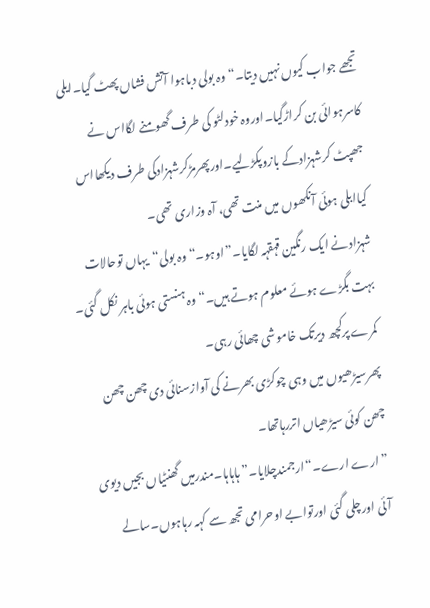تجھے جواب کیوں نہیں دیتا۔“وہ بولی دباہوا آتش فشاں پھٹ گیا۔ایلی کاسرہوائی بن کراڑگیا۔اوروہ خودلٹو کی طرف گھومنے لگااس نے جھپٹ کرشہزادکے بازوپکڑلیے۔اورپھرمڑکرشہزادکی طرف دیکھااس کیاابلی ہوئی آنکھوں میں منت تھی، آہ وزاری تھی۔
شہزادنے ایک رنگین قہقہہ لگایا۔”اوہو۔“وہ بولی“یہاں توحالات بہت بگڑے ہوئے معلوم ہوتے ہیں۔“وہ ہنستی ہوئی باہر نکل گئی۔
کمرے پرکچھ دیرتک خاموشی چھائی رہی۔
پھرسیڑھیوں میں وہی چوکڑی بھرنے کی آوازسنائی دی چھن چھن چھن کوئی سیڑھیاں اتررہاتھا۔
”ارے ارے۔“ارجمندچلایا۔”ہاہاہا۔مندرمیں گھنٹیاں بجیں دیوی آئی اورچلی گئی اورتوابے اوحرامی تجھ سے کہہ رہاہوں۔سالے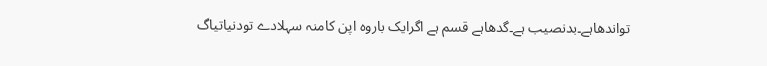تواندھاہے۔بدنصیب ہے۔گدھاہے قسم ہے اگرایک باروہ اپن کامنہ سہلادے تودنیاتیاگ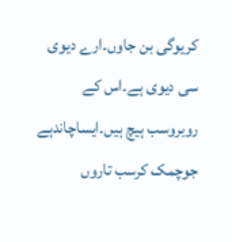کریوگی بن جاوں۔ارے دیوی سی دیوی ہے۔اس کے روبروسب ہیچ ہیں۔ایساچاندہے جوچمک کرسب تاروں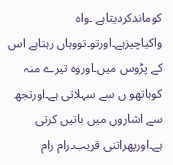کوماندکردیتاہے ۔واہ واکیاچیزہے۔اورتو۔تووہاں رہتاہے اس کے پڑوس میں۔اوروہ تیرے منہ کوہاتھو ں سے سہلاتی ہے۔اورتجھ سے اشاروں میں باتیں کرتی ہے۔اورپھراتنی قریب۔رام رام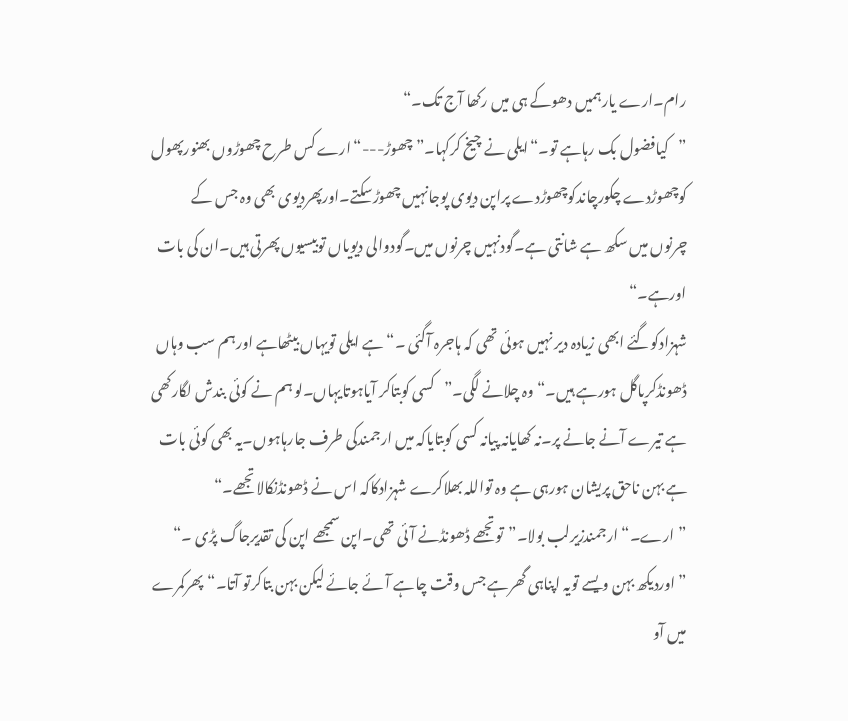رام۔ارے یارہمیں دھوکے ہی میں رکھا آج تک۔“
”کیافضول بک رہاہے تو۔“ایلی نے چیخ کرکہا۔”چھوڑ---“ارے کس طرح چھوڑوں بھنورپھول کوچھوڑدے چکورچاندکوچھوڑدے پراپن دیوی پوجانہیں چھوڑسکتے۔اورپھردیوی بھی وہ جس کے چرنوں میں سکھ ہے شانتی ہے۔گودنہیں چرنوں میں۔گودوالی دیویاں توبیسیوں پھرتی ہیں۔ان کی بات اورہے۔“
شہزادکوگئے ابھی زیادہ دیر نہیں ہوئی تھی کہ ہاجرہ آگئی ۔“ہے ایلی تویہاں بیٹھاہے اورہم سب وہاں ڈھونڈکرپاگل ہورہے ہیں۔“وہ چلانے لگی۔”کسی کوبتاکر آیاہوتایہاں۔لو ہم نے کوئی بندش لگارکھی ہے تیرے آنے جانے پر۔نہ کھایانہ پیانہ کسی کوبتایاکہ میں ارجمندکی طرف جارہاہوں۔یہ بھی کوئی بات ہے بہن ناحق پریشان ہورہی ہے وہ تواللہ بھلاکرے شہزادکاکہ اس نے ڈھونڈنکالاتجھے۔“
”ارے۔“ارجمندزیرلب بولا۔”توتجھے ڈھونڈنے آئی تھی۔اپن سمجھے اپن کی تقدیرجاگ پڑی ۔“
”اوردیکھ بہن ویسے تویہ اپناہی گھرہے جس وقت چاہے آئے جائے لیکن بہن بتاکرتو آتا۔“پھرکمرے میں آو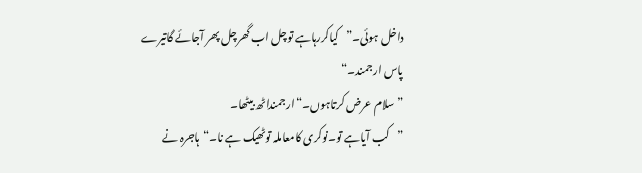داخل ہوئی۔”کیاکررہاہے توچل اب گھرچل پھر آجائے گاتیرے پاس ارجمند۔“
”سلام عرض کرتاہوں۔“ارجمنداٹھ بیٹھا۔
”کب آیاہے تو۔نوکری کامعاملہ توٹھیک ہے نا۔“ہاجرہ نے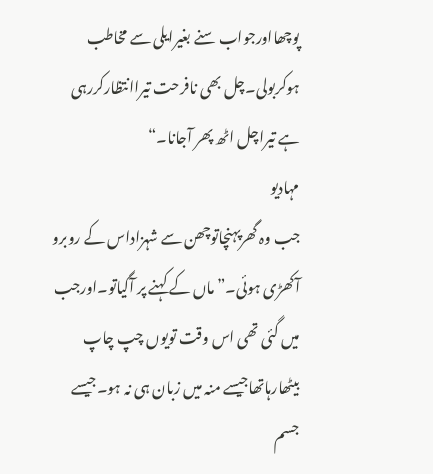پوچھااورجواب سنے بغیرایلی سے مخاطب ہوکربولی۔چل بھی نافرحت تیراانتظارکررہی ہے تیراچل اٹھ پھر آجانا۔“
مہادیو
جب وہ گھرپہنچاتوچھن سے شہزاداس کے روبرو آکھڑی ہوئی۔”ماں کے کہنے پر آگیاتو۔اورجب میں گئی تھی اس وقت تویوں چپ چاپ بیٹھارہاتھاجیسے منہ میں زبان ہی نہ ہو۔جیسے جسم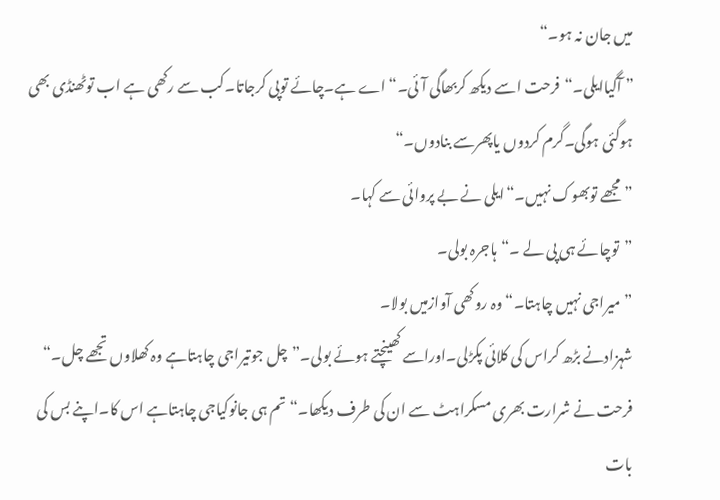میں جان نہ ہو۔“
” آگیاایلی۔“فرحت اسے دیکھ کربھاگی آئی۔“اے ہے۔چائے توپی کرجاتا۔کب سے رکھی ہے اب توٹھنڈی بھی ہوگئی ہوگی۔گرم کردوں یاپھرسے بنادوں۔“
”مجھے توبھوک نہیں۔“ایلی نے بے پروائی سے کہا۔
”توچائے ہی پی لے ۔“ہاجرہ بولی۔
”میراجی نہیں چاہتا۔“وہ روکھی آوازمیں بولا۔
شہزادنے بڑھ کراس کی کلائی پکڑلی۔اوراسے کھینچتے ہوئے بولی۔”چل جوتیراجی چاہتاہے وہ کھلاوں تجھے چل۔“
فرحت نے شرارت بھری مسکراہٹ سے ان کی طرف دیکھا۔“تم ہی جانوکیاجی چاہتاہے اس کا۔اپنے بس کی بات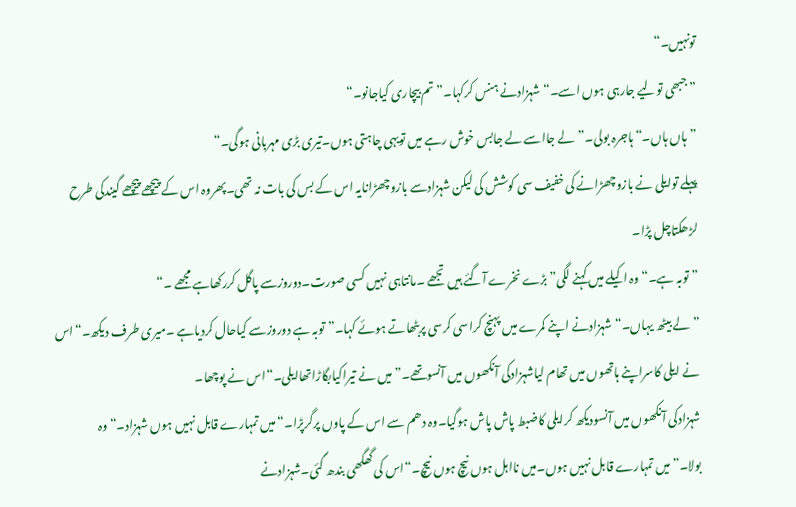تونہیں۔“
”جبھی تولیے جارہی ہوں اسے۔“شہزادنے ہنس کرکہا۔”تم بیچاری کیاجانو۔“
”ہاں ہاں۔“ہاجرہ بولی۔”لے جااسے لے جابس خوش رہے میں تویہی چاہتی ہوں۔تیری بڑی مہربانی ہوگی۔“
پہلے توایلی نے بازوچھڑانے کی خفیف سی کوشش کی لیکن شہزادسے بازوچھڑانایہ اس کے بس کی بات نہ تھی۔پھروہ اس کے پیچھے پیچھے گیندکی طرح لڑھکتاچل پڑا۔
”توبہ ہے۔“وہ اکیلے میں کہنے لگی”بڑے نخرے آگئے ہیں تجھے ۔مانتاہی نہیں کسی صورت۔دوروزسے پاگل کررکھاہے مجھے ۔“
”لے بیٹھ یہاں۔“شہزادنے اپنے کمرے میں پہنچ کراسی کرسی پربٹھاتے ہوئے کہا۔”توبہ ہے دوروزسے کیاحال کردیاہے ۔میری طرف دیکھ۔“اس نے ایلی کاسراپنے ہاتھوں میں تھام لیاشہزادکی آنکھوں میں آنسوتھے۔”میں نے تیراکیابگاڑاتھاایلی۔“اس نے پوچھا۔
شہزادکی آنکھوں میں آنسودیکھ کرایلی کاضبط پاش پاش ہوگیا۔وہ دھم سے اس کے پاوں پرگرپڑا۔“میں تمہارے قابل نہیں ہوں شہزاد۔“وہ بولا۔”میں تمہارے قابل نہیں ہوں۔میں نااہل ہوں نیچ ہوں نیچ۔“اس کی گھگھی بندھ گئی۔شہزادنے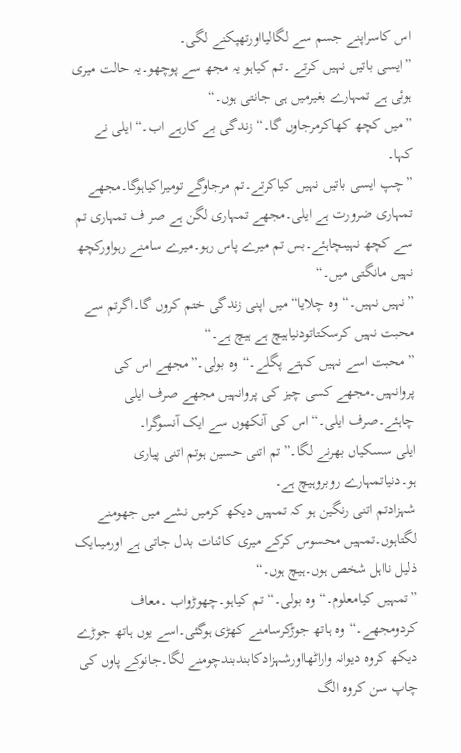اس کاسراپنے جسم سے لگالیااورتھپکنے لگی۔
”ایسی باتیں نہیں کرتے ۔تم کیاہو یہ مجھ سے پوچھو۔یہ حالت میری ہوئی ہے تمہارے بغیرمیں ہی جانتی ہوں۔“
”میں کچھ کھاکرمرجاوں گا۔“زندگی بے کارہے اب۔“ایلی نے کہا۔
”چپ ایسی باتیں نہیں کیاکرتے۔تم مرجاوگے تومیراکیاہوگا۔مجھے تمہاری ضرورت ہے ایلی۔مجھے تمہاری لگن ہے صر ف تمہاری تم سے کچھ نہیںچاہئے۔بس تم میرے پاس رہو۔میرے سامنے رہواورکچھ نہیں مانگتی میں۔“
”نہیں نہیں۔“وہ چلایا“میں اپنی زندگی ختم کروں گا۔اگرتم سے محبت نہیں کرسکتاتودنیاہیچ ہے ہیچ ہے۔“
”محبت اسے نہیں کہتے پگلے۔“وہ بولی۔”مجھے اس کی پروانہیں۔مجھے کسی چیز کی پروانہیں مجھے صرف ایلی چاہئے۔صرف ایلی۔“اس کی آنکھوں سے ایک آنسوگرا۔
ایلی سسکیاں بھرنے لگا۔”تم اتنی حسین ہوتم اتنی پیاری ہو۔دنیاتمہارے روبروہیچ ہے۔
شہزادتم اتنی رنگین ہو کہ تمہیں دیکھ کرمیں نشے میں جھومنے لگتاہوں۔تمہیں محسوس کرکے میری کائنات بدل جاتی ہے اورمیںایک ذلیل نااہل شخص ہوں۔ہیچ ہوں۔“
”تمہیں کیامعلوم۔“وہ بولی۔“تم کیاہو۔چھوڑواب ۔معاف کردومجھے۔“وہ ہاتھ جوڑکرسامنے کھڑی ہوگئی۔اسے یوں ہاتھ جوڑے دیکھ کروہ دیوانہ واراٹھااورشہزادکابندبندچومنے لگا۔جانوکے پاوں کی چاپ سن کروہ الگ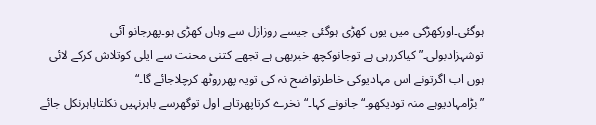ہوگئی۔اورکھڑکی میں یوں کھڑی ہوگئی جیسے روزازل سے وہاں کھڑی ہو۔پھرجانو آئی توشہزادبولی۔”کیاکررہی ہے توجانوکچھ خبربھی ہے تجھے کتنی محنت سے ایلی کوتلاش کرکے لائی ہوں اب اگرتونے اس مہادیوکی خاطرتواضح نہ کی تویہ پھرروٹھ کرچلاجائے گا۔“
”بڑامہادیوہے منہ تودیکھو۔“جانونے کہا۔“نخرے کرتاپھرتاہے اول توگھرسے باہرنہیں نکلتاباہرنکل جائے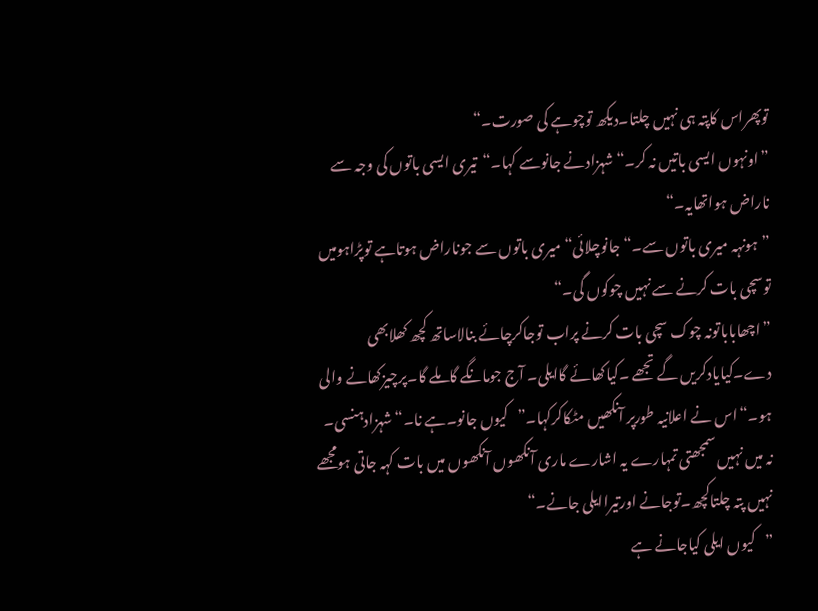توپھراس کاپتہ ہی نہیں چلتا۔دیکھ توچوہے کی صورت۔“
”اونہوں ایسی باتیں نہ کر۔“شہزادنے جانوسے کہا۔“تیری ایسی باتوں کی وجہ سے ناراض ہواتھایہ۔“
”ہونہہ میری باتوں سے۔“جانوچلائی“میری باتوں سے جوناراض ہوتاہے توپڑاہومیں توسچی بات کرنے سے نہیں چوکوں گی۔“
”اچھاباباتونہ چوک سچی بات کرنے پراب توجاکرچائے بنالاساتھ کچھ کھلابھی دے۔کیایادکریں گے تجھے ۔کیاکھائے گاایلی۔ آج جومانگے گاملے گا۔پرچیزکھانے والی ہو۔“اس نے اعلانیہ طورپر آنکھیں مٹکاکرکہا۔”کیوں جانو۔ہے نا۔“شہزادہنسی۔
نہ میں نہیں سمجھتی تمہارے یہ اشارے ماری آنکھوں آنکھوں میں بات کہہ جاتی ہومجھے نہیں پتہ چلتاکچھ۔توجانے اورتیراایلی جانے۔“
”کیوں ایلی کیاجانے ہے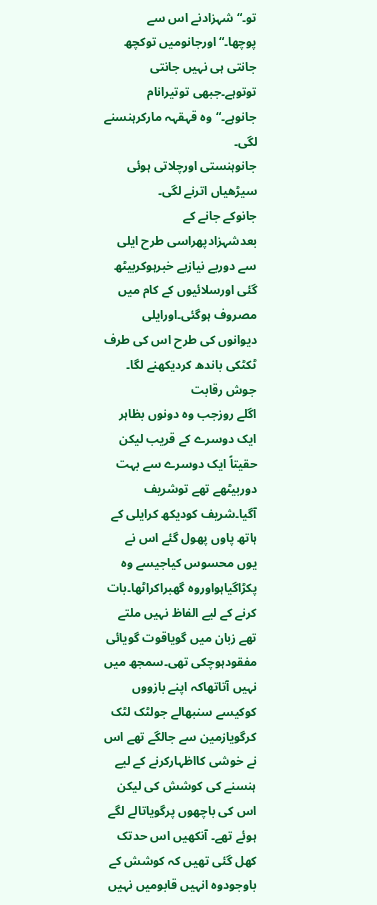تو۔“شہزادنے اس سے پوچھا۔“اورجانومیں توکچھ جانتی ہی نہیں جانتی توتوہے۔جبھی توتیرانام جانوہے۔“وہ قہقہہ مارکرہنسنے لگی۔
جانوہنستی اورچلاتی ہوئی سیڑھیاں اترنے لگی۔
جانوکے جانے کے بعدشہزادپھراسی طرح ایلی سے دوربے نیازبے خبرہوکربیٹھ گئی اورسلائیوں کے کام میں مصروف ہوگئی۔اورایلی دیوانوں کی طرح اس کی طرف ٹکٹکی باندھ کردیکھنے لگا۔
جوش رقابت
اگلے روزجب وہ دونوں بظاہر ایک دوسرے کے قریب لیکن حقیتاً ایک دوسرے سے بہت دوربیٹھے تھے توشریف آگیا۔شریف کودیکھ کرایلی کے ہاتھ پاوں پھول گئے اس نے یوں محسوس کیاجیسے وہ پکڑاگیاہواوروہ گھبراکراٹھا۔بات کرنے کے لیے الفاظ نہیں ملتے تھے زبان میں گویاقوت گویائی مفقودہوچکی تھی۔سمجھ میں نہیں آتاتھاکہ اپنے بازووں کوکیسے سنبھالے جولٹک لٹک کرگویازمین سے جالگے تھے اس نے خوشی کااظہارکرنے کے لیے ہنسنے کی کوشش کی لیکن اس کی باچھوں پرگویاتالے لگے ہوئے تھے۔ آنکھیں اس حدتک کھل گئی تھیں کہ کوشش کے باوجودوہ انہیں قابومیں نہیں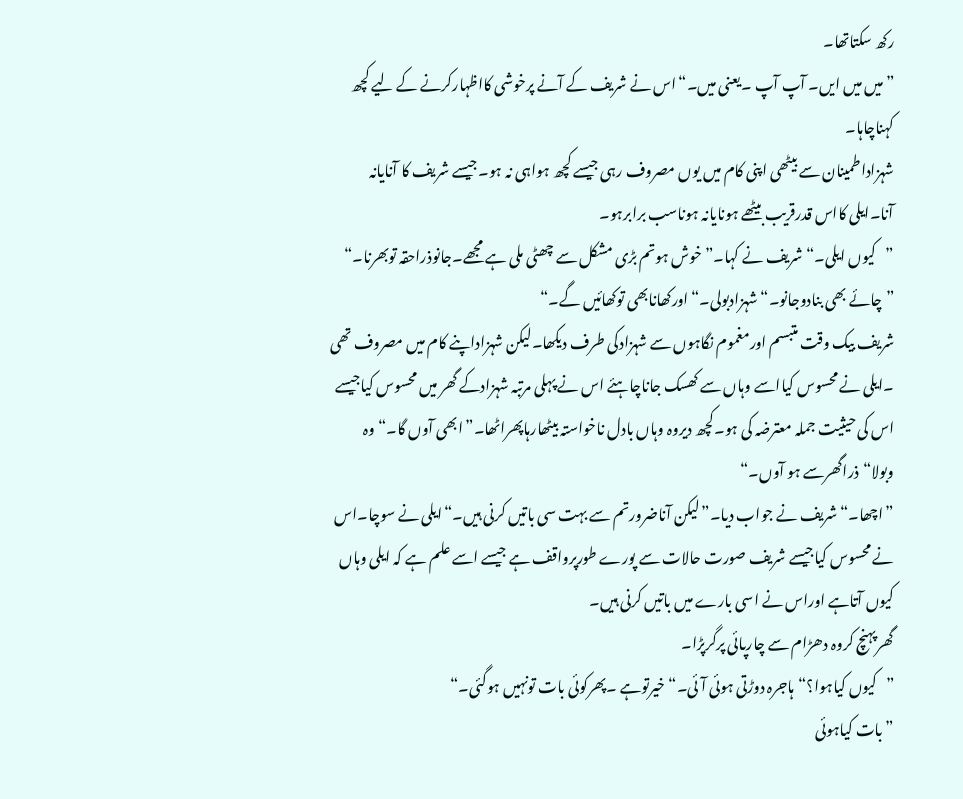رکھ سکتاتھا۔
”میں میں ایں۔ آپ آپ ۔یعنی میں۔“اس نے شریف کے آنے پرخوشی کااظہارکرنے کے لیے کچھ کہناچاہا۔
شہزاداطمینان سے بیٹھی اپنی کام میں یوں مصروف رہی جیسے کچھ ہواہی نہ ہو۔جیسے شریف کا آنایانہ آنا۔ایلی کااس قدرقریب بیٹھے ہونایانہ ہوناسب برابرہو۔
”کیوں ایلی۔“شریف نے کہا۔”خوش ہوتم بڑی مشکل سے چھٹی ملی ہے مجھے۔جانوذراحقہ توبھرنا۔“
”چائے بھی بنادوجانو۔“شہزادبولی۔“اورکھانابھی توکھائیں گے۔“
شریف بیک وقت متبسم اورمغموم نگاہوں سے شہزادکی طرف دیکھا۔لیکن شہزاداپنے کام میں مصروف تھی ۔ایلی نے محسوس کیااسے وہاں سے کھسک جاناچاہئے اس نے پہلی مرتبہ شہزادکے گھر میں محسوس کیاجیسے اس کی حیثیت جملہ معترضہ کی ہو۔کچھ دیروہ وہاں بادل ناخواستہ بیٹھارہاپھراٹھا۔”ابھی آوں گا۔“وہ وبولا“ذراگھرسے ہو آوں۔“
”اچھا۔“شریف نے جواب دیا۔”لیکن آناضرورتم سے بہت سی باتیں کرنی ہیں۔“ایلی نے سوچا۔اس نے محسوس کیاجیسے شریف صورت حالات سے پورے طورپرواقف ہے جیسے اسے علم ہے کہ ایلی وہاں کیوں آتاہے اوراس نے اسی بارے میں باتیں کرنی ہیں۔
گھرپہنچ کروہ دھڑام سے چارپائی پرگرپڑا۔
”کیوں کیاہوا؟“ہاجرہ دوڑتی ہوئی آئی۔“خیرتوہے ۔پھرکوئی بات تونہیں ہوگئی۔“
”بات کیاہوئی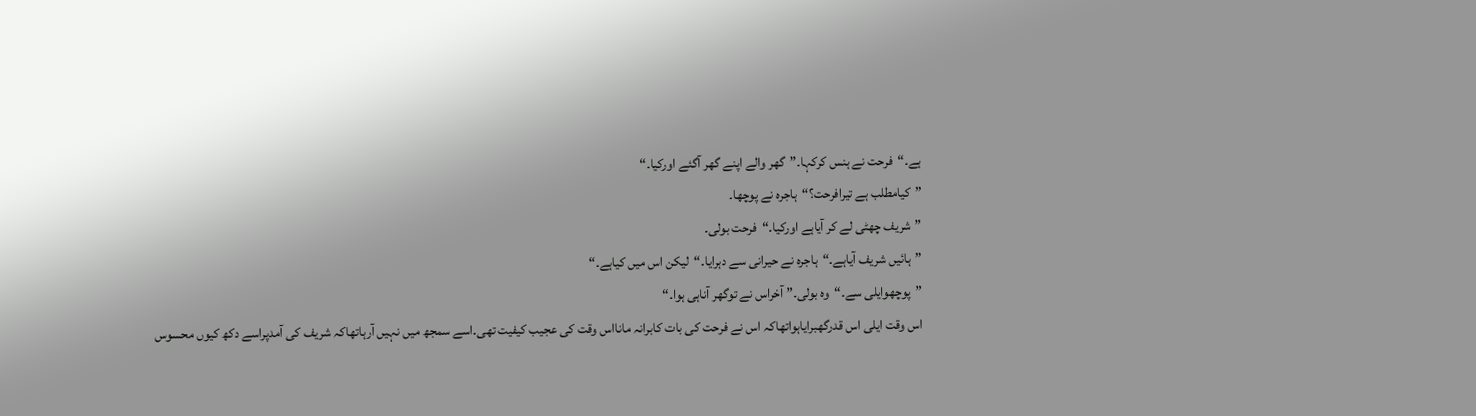ہے۔“فرحت نے ہنس کرکہا۔”گھر والے اپنے گھر آگئے اورکیا۔“
”کیامطلب ہے تیرافرحت؟“ہاجرہ نے پوچھا۔
”شریف چھٹی لے کر آیاہے اورکیا۔“فرحت بولی۔
”ہائیں شریف آیاہے۔“ہاجرہ نے حیرانی سے دہرایا۔“لیکن اس میں کیاہے۔“
”پوچھوایلی سے۔“وہ بولی۔” آخراس نے توگھر آناہی ہوا۔“
اس وقت ایلی اس قدرگھبرایاہواتھاکہ اس نے فرحت کی بات کابرانہ مانااس وقت کی عجیب کیفیت تھی۔اسے سمجھ میں نہیں آرہاتھاکہ شریف کی آمدپراسے دکھ کیوں محسوس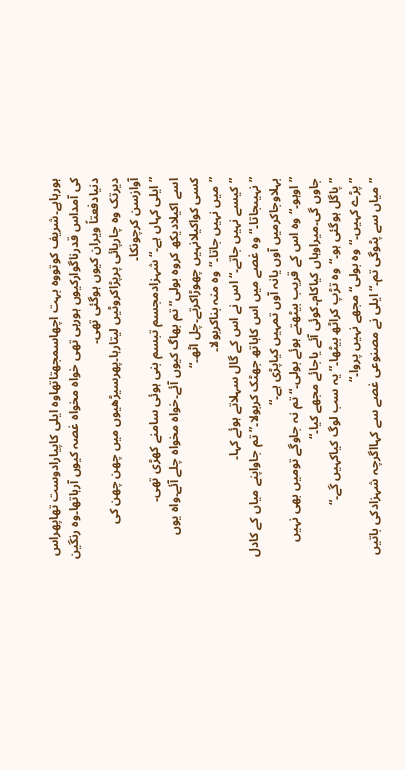ہورہاہے۔شریف کوتووہ بہت اچھاسمجھتاتھاوہ ایلی کاپیارادوست تھاپھراس کی آمداس قدرناگوارکیوں ہورہی تھی خواہ مخواہ غصہ کیوں آرہاتھا۔وہ رنگین دنیادفعتاً ویران کیوں ہوگئی تھی۔
دیرتک وہ چارپائی پرپڑاکروٹیں لیتارہا۔پھرسیڑھیوں میں چھن چھن کی آوازسن کرچونکا۔
”ایلی کہاں ہے۔“شہزادمجسم تبسم بنی ہوئی سامنے کھڑی تھی۔
اسے اکیلادیکھ کروہ بولی”تم بھاگ کیوں آئے۔خواہ مخواہ چلے آئے۔واہ یوں کسی کواکیلانہیں چھوڑاکرتے۔چل اٹھ۔“
”میں نہیں جاتا۔“وہ منہ بناکربولا۔
”کیسے نہیں جاتے۔“اس نے اس کے گال سہلاتے ہوئے کہا۔
”نہیںجاتا۔“وہ غصے میں اس کاہاتھ جھٹک کربولا۔”تم جاواپنے میاں کے کادل بہلاوجاکرمیں آوں یانہ آوں تمہیں کیاپڑی ہے۔“
”اوہو۔“وہ اس کے قریب بیٹھتے ہوئے بولی۔“تم نہ جاوگے تومیں بھی نہیں جاوں گی۔میراوہاں کیاکام۔کوئی آئے یاجائے مجھے کیا۔“
”پاگل ہوگئی ہو۔“وہ تڑپ کراٹھ بیٹھا۔”یہ سب لوگ کیاکہیں گے۔“
”پڑے کہیں۔“وہ بولی“مجھے نہیں پروا۔“
”میاں سے پٹوگی تم۔“ایلی نے مصنوعی غصے سے کہااگرچہ شہزادکی باتیں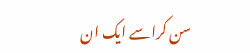سن کراسے ایک ان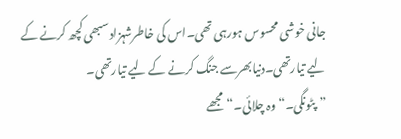جانی خوشی محسوس ہورہی تھی۔اس کی خاطرشہزادسبھی کچھ کرنے کے لیے تیارتھی۔دنیابھرسے جنگ کرنے کے لیے تیارتھی۔
”پٹونگی۔“وہ چلائی۔“مجھے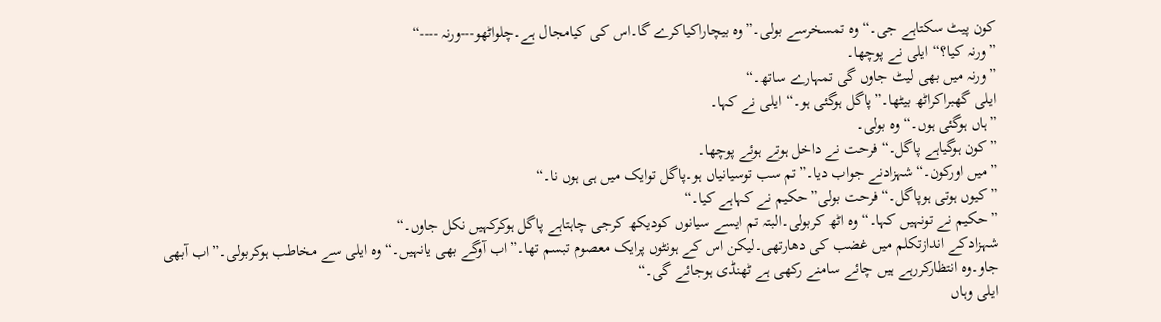کون پیٹ سکتاہے جی۔“وہ تمسخرسے بولی۔”وہ بیچاراکیاکرے گا۔اس کی کیامجال ہے۔چلواٹھو---ورنہ ----“
”ورنہ کیا؟“ایلی نے پوچھا۔
”ورنہ میں بھی لیٹ جاوں گی تمہارے ساتھ۔“
ایلی گھبراکراٹھ بیٹھا۔”پاگل ہوگئی ہو۔“ایلی نے کہا۔
”ہاں ہوگئی ہوں۔“وہ بولی۔
”کون ہوگیاہے پاگل۔“فرحت نے داخل ہوتے ہوئے پوچھا۔
”میں اورکون۔“شہزادنے جواب دیا۔”تم سب توسیانیاں ہو۔پاگل توایک میں ہی ہوں نا۔“
”کیوں ہوتی ہوپاگل۔“فرحت بولی”حکیم نے کہاہے کیا۔“
”حکیم نے تونہیں کہا۔“وہ اٹھ کربولی۔البتہ تم ایسے سیانوں کودیکھ کرجی چاہتاہے پاگل ہوکرکہیں نکل جاوں۔“
شہزادکے اندازتکلم میں غضب کی دھارتھی۔لیکن اس کے ہونٹوں پرایک معصوم تبسم تھا۔”اب آوگے بھی یانہیں۔“وہ ایلی سے مخاطب ہوکربولی۔”اب آبھی جاو۔وہ انتظارکررہے ہیں چائے سامنے رکھی ہے ٹھنڈی ہوجائے گی۔“
ایلی وہاں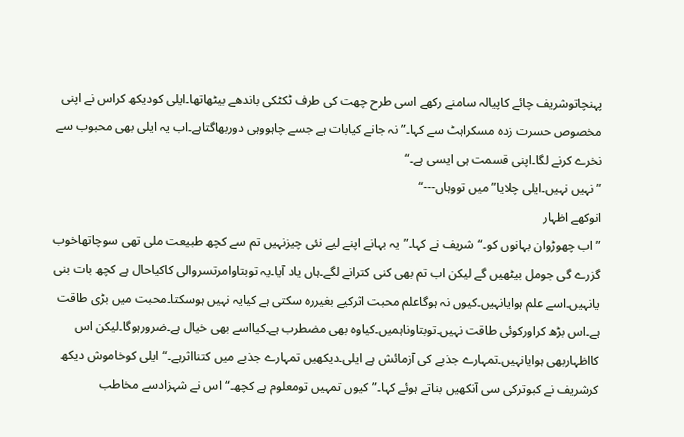پہنچاتوشریف چائے کاپیالہ سامنے رکھے اسی طرح چھت کی طرف ٹکٹکی باندھے بیٹھاتھا۔ایلی کودیکھ کراس نے اپنی مخصوص حسرت زدہ مسکراہٹ سے کہا۔”نہ جانے کیابات ہے جسے چاہووہی دوربھاگتاہے۔اب یہ ایلی بھی محبوب سے نخرے کرنے لگا۔اپنی قسمت ہی ایسی ہے۔“
”نہیں نہیں۔ایلی چلایا”میں تووہاں---“
انوکھے اظہار
”اب چھوڑوان بہانوں کو۔“شریف نے کہا۔”یہ بہانے اپنے لیے نئی چیزنہیں تم سے کچھ طبیعت ملی تھی سوچاتھاخوب گزرے گی جومل بیٹھیں گے لیکن اب تم بھی کنی کترانے لگے۔ہاں یاد آیا۔یہ توبتاوامرتسروالی کاکیاحال ہے کچھ بات بنی یانہیں۔اسے علم ہوایانہیں۔کیوں نہ ہوگاعلم محبت اثرکیے بغیررہ سکتی ہے کیایہ نہیں ہوسکتا۔محبت میں بڑی طاقت ہے۔اس بڑھ کراورکوئی طاقت نہیں۔توبتاوناہمیں۔کیاوہ بھی مضطرب ہے۔کیااسے بھی خیال ہے۔ضرورہوگا۔لیکن اس کااظہاربھی ہوایانہیں۔تمہارے جذبے کی آزمائش ہے ایلی۔دیکھیں تمہارے جذبے میں کتنااثرہے۔“ایلی کوخاموش دیکھ کرشریف نے کبوترکی سی آنکھیں بناتے ہوئے کہا۔”کیوں تمہیں تومعلوم ہے کچھ۔“اس نے شہزادسے مخاطب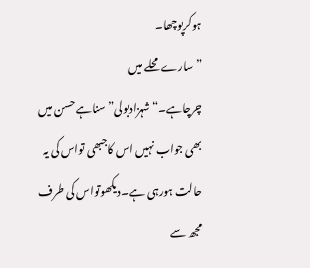ہوکرپوچھا۔
”سارے محلے میں چرچاہے۔“شہزادبولی”سناہے حسن میں بھی جواب نہیں اس کاجبھی تواس کی یہ حالت ہورہی ہے۔دیکھوتواس کی طرف مجھ سے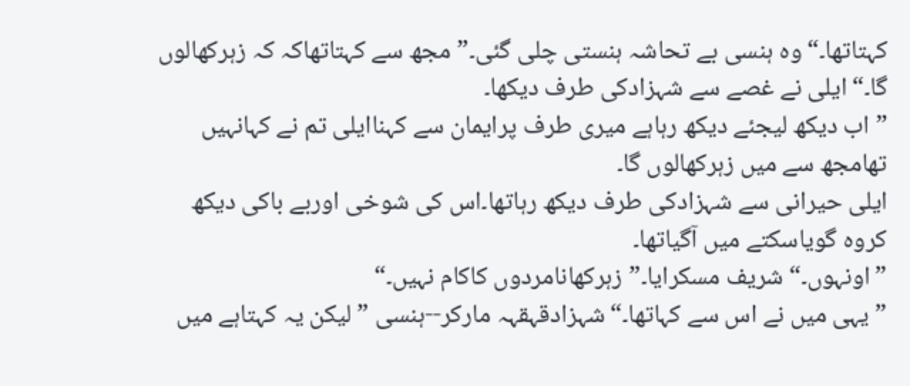کہتاتھا۔“وہ ہنسی بے تحاشہ ہنستی چلی گئی۔”مجھ سے کہتاتھاکہ کہ زہرکھالوں گا۔“ایلی نے غصے سے شہزادکی طرف دیکھا۔
”اب دیکھ لیجئے دیکھ رہاہے میری طرف پرایمان سے کہناایلی تم نے کہانہیں تھامجھ سے میں زہرکھالوں گا۔
ایلی حیرانی سے شہزادکی طرف دیکھ رہاتھا۔اس کی شوخی اوربے باکی دیکھ کروہ گویاسکتے میں آگیاتھا۔
”اونہوں۔“شریف مسکرایا۔”زہرکھانامردوں کاکام نہیں۔“
”یہی میں نے اس سے کہاتھا۔“شہزادقہقہہ مارکر--ہنسی ”لیکن یہ کہتاہے میں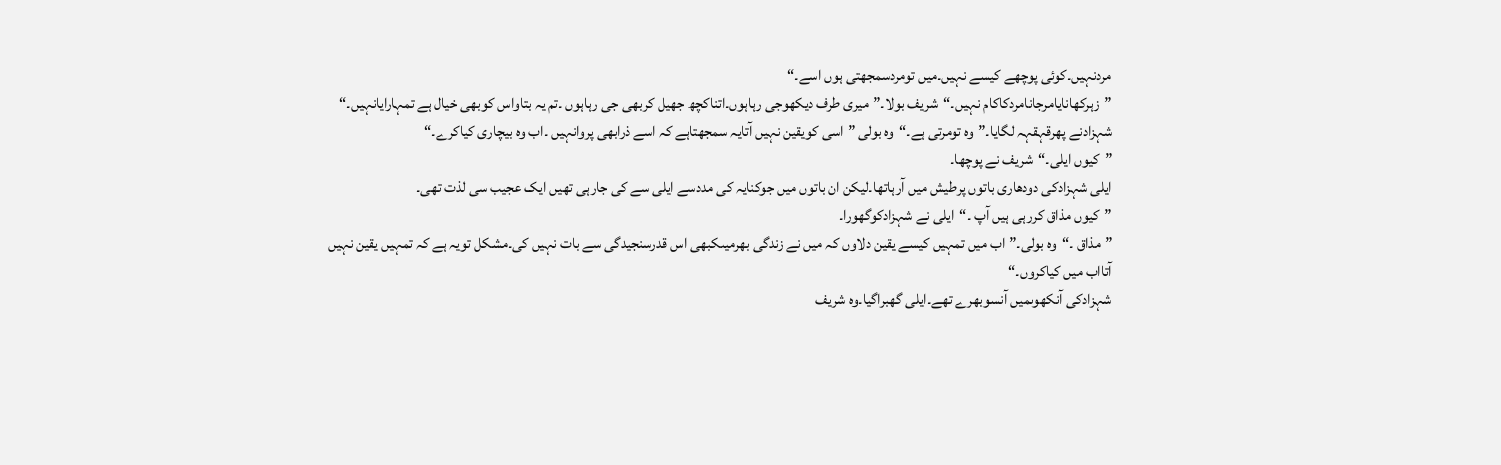مردنہیں۔کوئی پوچھے کیسے نہیں۔میں تومردسمجھتی ہوں اسے۔“
”زہرکھانایامرجانامردکاکام نہیں۔“شریف بولا۔”میری طرف دیکھوجی رہاہوں۔اتناکچھ جھیل کربھی جی رہاہوں ۔تم یہ بتاواس کوبھی خیال ہے تمہارایانہیں۔“
شہزادنے پھرقہقہہ لگایا۔”وہ تومرتی ہے۔“وہ بولی ”اسی کویقین نہیں آتایہ سمجھتاہے کہ اسے ذرابھی پروانہیں ۔اب وہ بیچاری کیاکرے۔“
”کیوں ایلی۔“شریف نے پوچھا۔
ایلی شہزادکی دودھاری باتوں پرطیش میں آرہاتھا۔لیکن ان باتوں میں جوکنایہ کی مددسے ایلی سے کی جارہی تھیں ایک عجیب سی لذت تھی۔
”کیوں مذاق کررہی ہیں آپ ۔“ایلی نے شہزادکوگھورا۔
”مذاق ۔“وہ بولی۔”اب میں تمہیں کیسے یقین دلاوں کہ میں نے زندگی بھرمیںکبھی اس قدرسنجیدگی سے بات نہیں کی۔مشکل تویہ ہے کہ تمہیں یقین نہیں آتااب میں کیاکروں۔“
شہزادکی آنکھوںمیں آنسوبھرے تھے۔ایلی گھبراگیا۔وہ شریف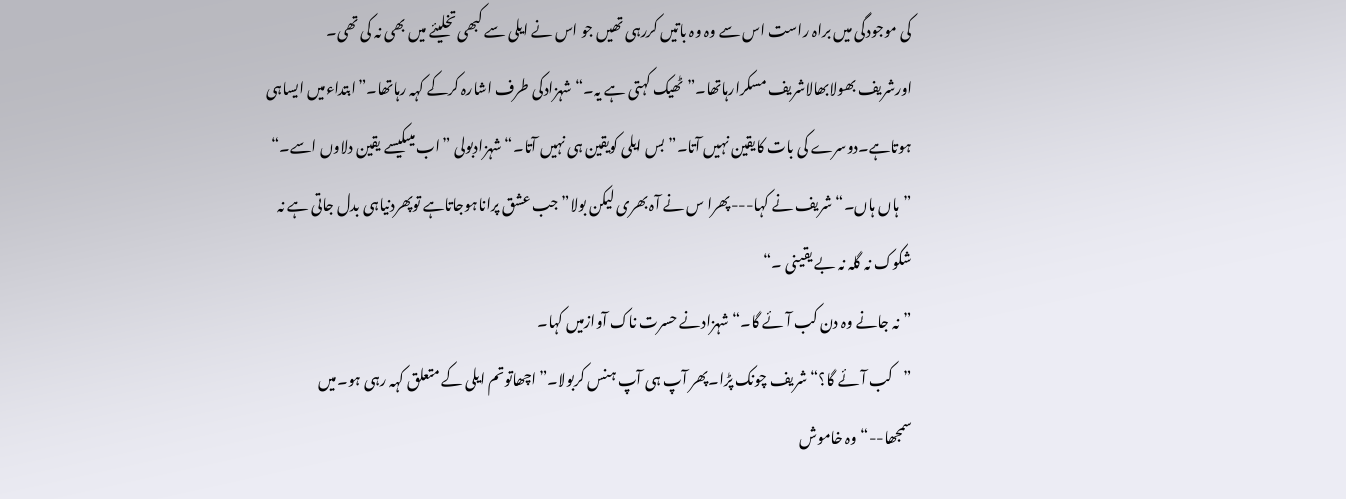کی موجودگی میں براہ راست اس سے وہ وہ باتیں کررہی تھیں جو اس نے ایلی سے کبھی تخلیئے میں بھی نہ کی تھی۔
اورشریف بھولابھالاشریف مسکرارہاتھا۔”ٹھیک کہتی ہے یہ۔“شہزادکی طرف اشارہ کرکے کہہ رہاتھا۔”ابتداءمیں ایساہی ہوتاہے۔دوسرے کی بات کایقین نہیں آتا۔”بس ایلی کویقین ہی نہیں آتا۔“شہزادبولی ”اب میںکیسے یقین دلاوں اسے۔“
”ہاں ہاں۔“شریف نے کہا---پھرا س نے آہ بھری لیکن بولا”جب عشق پراناہوجاتاہے توپھردنیاہی بدل جاتی ہے نہ شکوک نہ گلہ نہ بے یقینی ۔“
”نہ جانے وہ دن کب آئے گا۔“شہزادنے حسرت ناک آوازمیں کہا۔
”کب آئے گا؟“شریف چونک پڑا۔پھر آپ ہی آپ ہنس کربولا۔”اچھاتوتم ایلی کے متعلق کہہ رہی ہو۔میں سمجھا--“وہ خاموش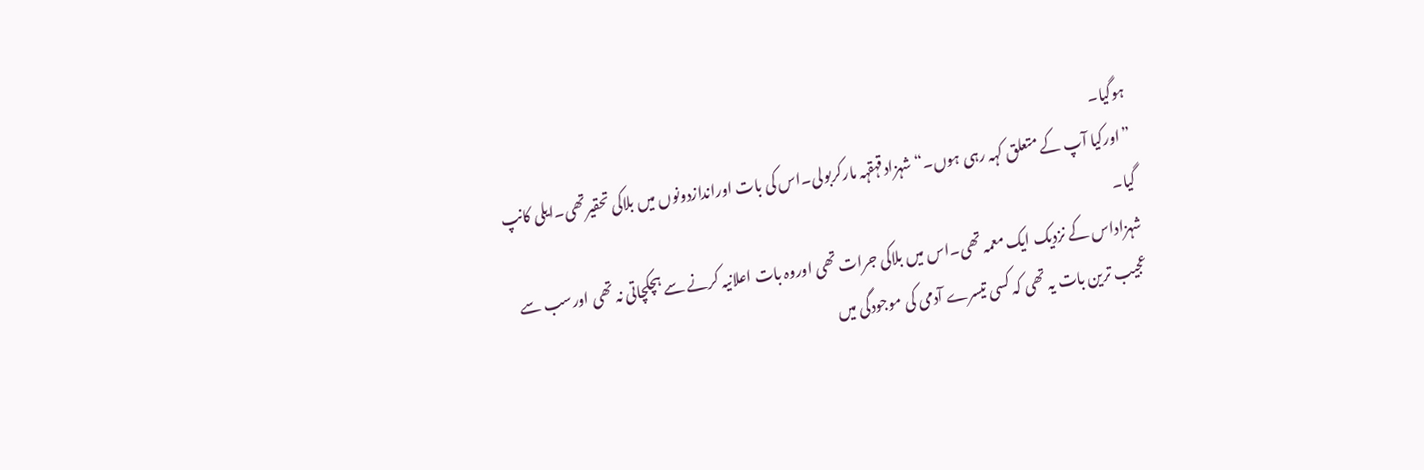ہوگیا۔
”اورکیا آپ کے متعلق کہہ رہی ہوں۔“شہزادقہقہہ مارکربولی۔اس کی بات اوراندازدونوں میں بلاکی تحقیرتھی۔ایلی کانپ گیا۔
شہزاداس کے نزدیک ایک معمہ تھی۔اس میں بلاکی جرات تھی اوروہ بات اعلانیہ کرنے سے ہچکچاتی نہ تھی اورسب سے عجیب ترین بات یہ تھی کہ کسی تیسرے آدمی کی موجودگی میں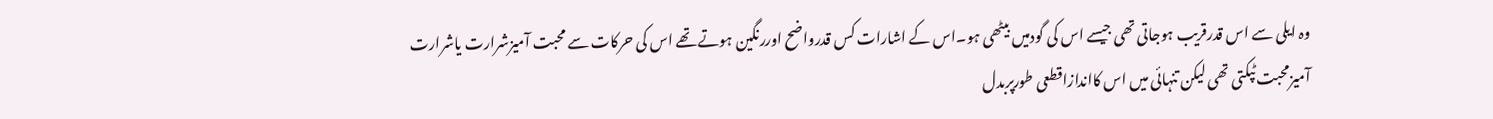وہ ایلی سے اس قدرقریب ہوجاتی تھی جیسے اس کی گودمیں بیٹھی ہو۔اس کے اشارات کس قدرواضح اوررنگین ہوتے تھے اس کی حرکات سے محبت آمیزشرارت یاشرارت آمیزمحبت ٹپکتی تھی لیکن تنہائی میں اس کااندازاقطعی طورپربدل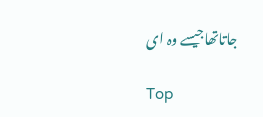جاتاتھاجیسے وہ ای

Top